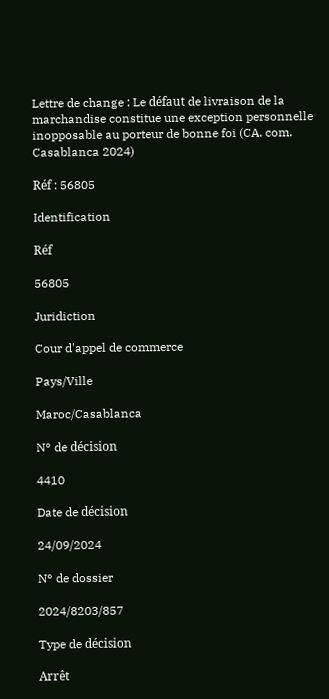Lettre de change : Le défaut de livraison de la marchandise constitue une exception personnelle inopposable au porteur de bonne foi (CA. com. Casablanca 2024)

Réf : 56805

Identification

Réf

56805

Juridiction

Cour d'appel de commerce

Pays/Ville

Maroc/Casablanca

N° de décision

4410

Date de décision

24/09/2024

N° de dossier

2024/8203/857

Type de décision

Arrêt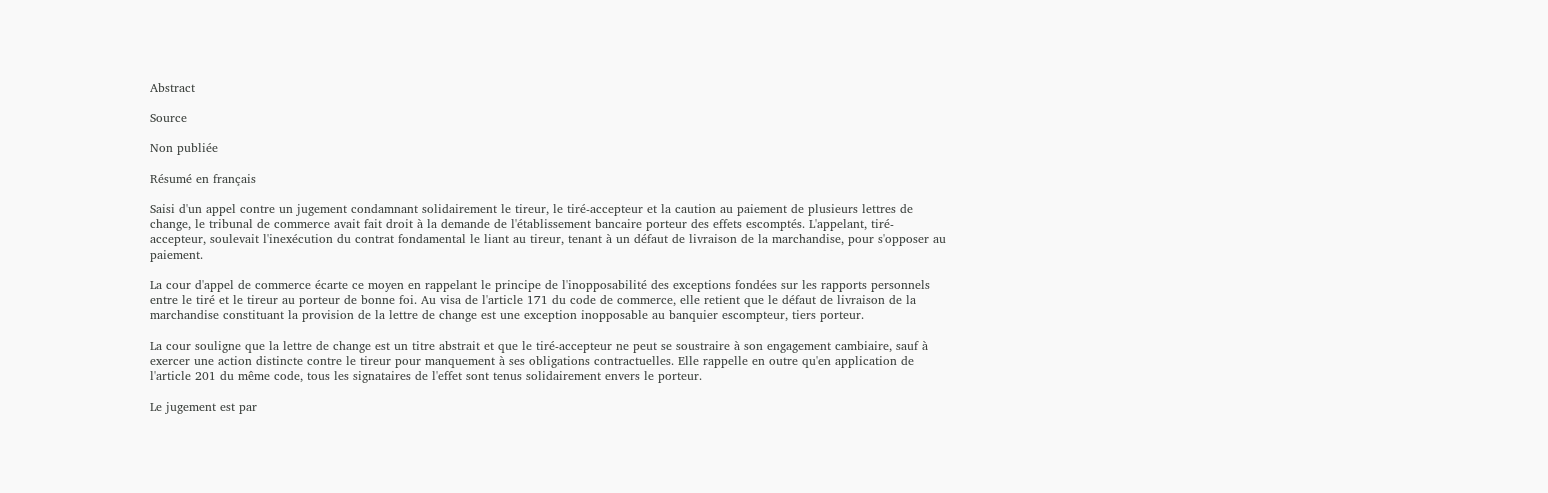Abstract

Source

Non publiée

Résumé en français

Saisi d'un appel contre un jugement condamnant solidairement le tireur, le tiré-accepteur et la caution au paiement de plusieurs lettres de change, le tribunal de commerce avait fait droit à la demande de l'établissement bancaire porteur des effets escomptés. L'appelant, tiré-accepteur, soulevait l'inexécution du contrat fondamental le liant au tireur, tenant à un défaut de livraison de la marchandise, pour s'opposer au paiement.

La cour d'appel de commerce écarte ce moyen en rappelant le principe de l'inopposabilité des exceptions fondées sur les rapports personnels entre le tiré et le tireur au porteur de bonne foi. Au visa de l'article 171 du code de commerce, elle retient que le défaut de livraison de la marchandise constituant la provision de la lettre de change est une exception inopposable au banquier escompteur, tiers porteur.

La cour souligne que la lettre de change est un titre abstrait et que le tiré-accepteur ne peut se soustraire à son engagement cambiaire, sauf à exercer une action distincte contre le tireur pour manquement à ses obligations contractuelles. Elle rappelle en outre qu'en application de l'article 201 du même code, tous les signataires de l'effet sont tenus solidairement envers le porteur.

Le jugement est par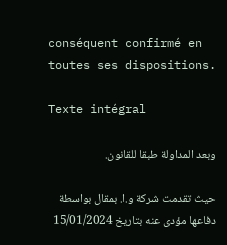conséquent confirmé en toutes ses dispositions.

Texte intégral

وبعد المداولة طبقا للقانون.

حيث تقدمت شركة و.ا. بمقال بواسطة دفاعها مؤدى عنه بتاريخ 15/01/2024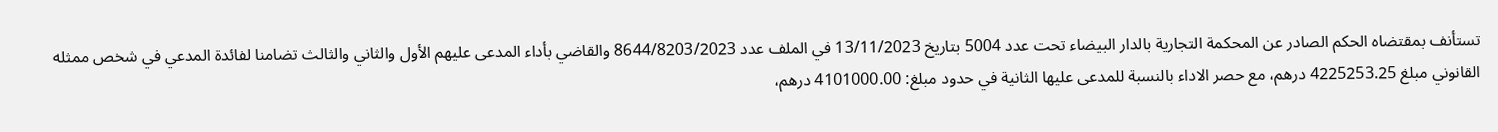تستأنف بمقتضاه الحكم الصادر عن المحكمة التجارية بالدار البيضاء تحت عدد 5004 بتاريخ 13/11/2023 في الملف عدد 8644/8203/2023 والقاضي بأداء المدعى عليهم الأول والثاني والثالث تضامنا لفائدة المدعي في شخص ممثله القانوني مبلغ 4225253.25 درهم، مع حصر الاداء بالنسبة للمدعى عليها الثانية في حدود مبلغ: 4101000.00 درهم،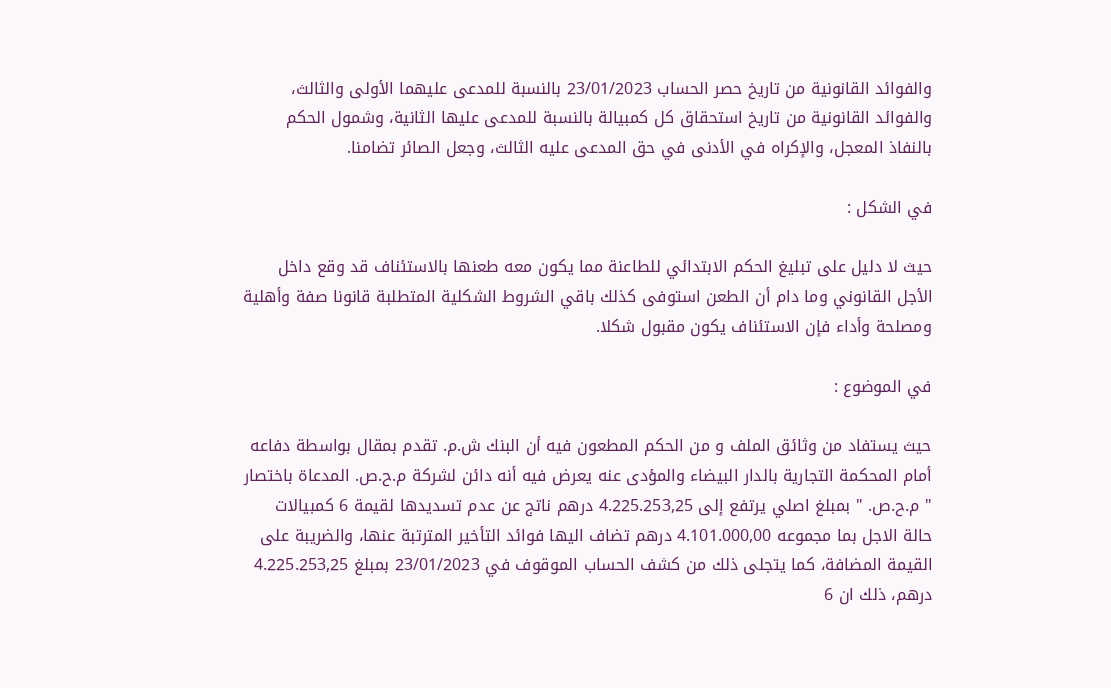والفوائد القانونية من تاريخ حصر الحساب 23/01/2023 بالنسبة للمدعى عليهما الأولى والثالث، والفوائد القانونية من تاريخ استحقاق كل كمبيالة بالنسبة للمدعى عليها الثانية، وشمول الحكم بالنفاذ المعجل، والإكراه في الأدنى في حق المدعى عليه الثالث، وجعل الصائر تضامنا.

في الشكل :

حيث لا دليل على تبليغ الحكم الابتدائي للطاعنة مما يكون معه طعنها بالاستئناف قد وقع داخل الأجل القانوني وما دام أن الطعن استوفى كذلك باقي الشروط الشكلية المتطلبة قانونا صفة وأهلية ومصلحة وأداء فإن الاستئناف يكون مقبول شكلا.

في الموضوع :

حيث يستفاد من وثائق الملف و من الحكم المطعون فيه أن البنك ش.م. تقدم بمقال بواسطة دفاعه أمام المحكمة التجارية بالدار البيضاء والمؤدى عنه يعرض فيه أنه دائن لشركة م.ح.ص. المدعاة باختصار " م.ح.ص. " بمبلغ اصلي يرتفع إلى 4.225.253,25 درهم ناتج عن عدم تسديدها لقيمة 6 كمبيالات حالة الاجل بما مجموعه 4.101.000,00 درهم تضاف اليها فوائد التأخير المترتبة عنها، والضريبة على القيمة المضافة، كما يتجلى ذلك من كشف الحساب الموقوف في 23/01/2023 بمبلغ 4.225.253,25 درهم، ذلك ان 6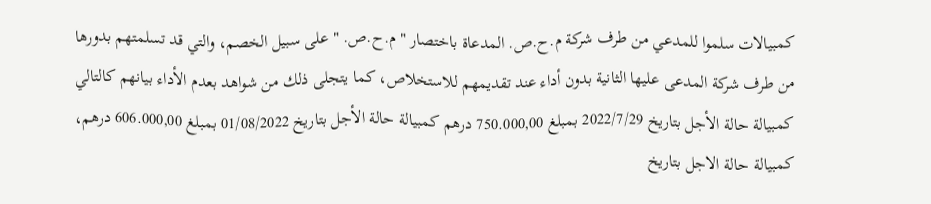كمبيالات سلموا للمدعي من طرف شركة م.ح.ص. المدعاة باختصار " م.ح.ص. " على سبيل الخصم، والتي قد تسلمتهم بدورها من طرف شركة المدعى عليها الثانية بدون أداء عند تقديمهم للاستخلاص، كما يتجلى ذلك من شواهد بعدم الأداء بيانهم كالتالي كمبيالة حالة الأجل بتاريخ 2022/7/29 بمبلغ 750.000,00 درهم كمبيالة حالة الأجل بتاريخ 01/08/2022 بمبلغ 606.000,00 درهم، كمبيالة حالة الاجل بتاريخ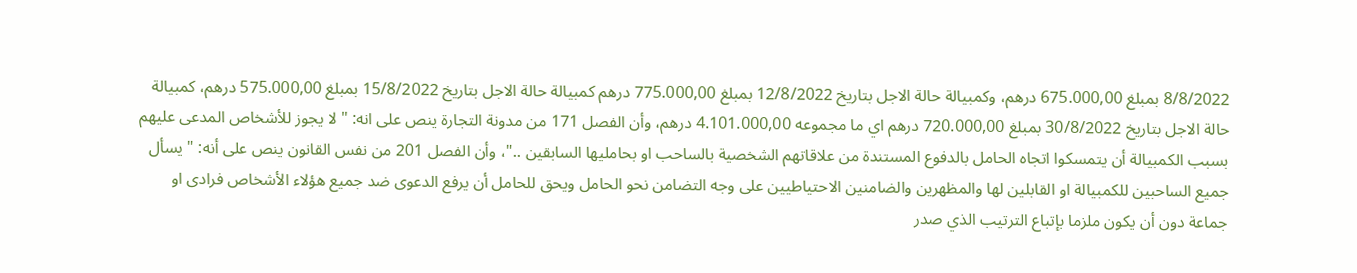8/8/2022 بمبلغ 675.000,00 درهم، وكمبيالة حالة الاجل بتاريخ 12/8/2022 بمبلغ 775.000,00 درهم كمبيالة حالة الاجل بتاريخ 15/8/2022 بمبلغ 575.000,00 درهم، كمبيالة حالة الاجل بتاريخ 30/8/2022 بمبلغ 720.000,00 درهم اي ما مجموعه 4.101.000,00 درهم، وأن الفصل 171 من مدونة التجارة ينص على انه: " لا يجوز للأشخاص المدعى عليهم بسبب الكمبيالة أن يتمسكوا اتجاه الحامل بالدفوع المستندة من علاقاتهم الشخصية بالساحب او بحامليها السابقين .."، وأن الفصل 201 من نفس القانون ينص على أنه: " يسأل جميع الساحبين للكمبيالة او القابلين لها والمظهرين والضامنين الاحتياطيين على وجه التضامن نحو الحامل ويحق للحامل أن يرفع الدعوى ضد جميع هؤلاء الأشخاص فرادى او جماعة دون أن يكون ملزما بإتباع الترتيب الذي صدر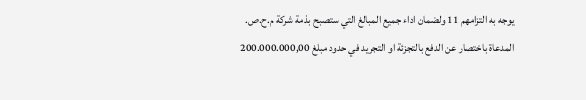يوجه به التزامهم 11 ولضمان اداء جميع المبالغ التي ستصبح بذمة شركة م.ح.ص. المدعاة باختصار عن الدفع بالتجزئة او التجريد في حدود مبلغ 200.000.000,00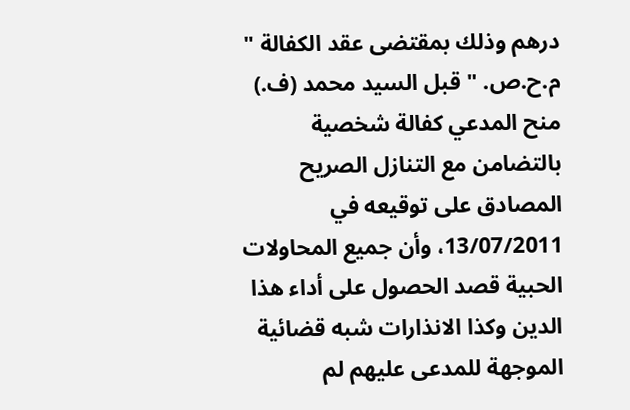درهم وذلك بمقتضى عقد الكفالة " م.ح.ص. " قبل السيد محمد (ف.) منح المدعي كفالة شخصية بالتضامن مع التنازل الصريح المصادق على توقيعه في 13/07/2011، وأن جميع المحاولات الحبية قصد الحصول على أداء هذا الدين وكذا الانذارات شبه قضائية الموجهة للمدعى عليهم لم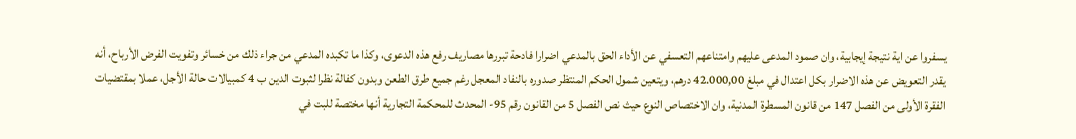يسفروا عن اية نتيجة إيجابية، وان صمود المدعى عليهم وامتناعهم التعسفي عن الأداء الحق بالمدعي اضرارا فادحة تبررها مصاريف رفع هذه الدعوى، وكذا ما تكبده المدعي من جراء ذلك من خسائر وتفويت الفرض الأرباح، أنه يقدر التعويض عن هذه الاضرار بكل اعتدال في مبلغ 42.000,00 درهم، ويتعين شمول الحكم المنتظر صدوره بالنفاد المعجل رغم جميع طرق الطعن وبدون كفالة نظرا لثبوت الدين ب 4 كمبيالات حالة الأجل، عملا بمقتضيات الفقرة الأولى من الفصل 147 من قانون المسطرة المدنية، وان الاختصاص النوع حيث نص الفصل 5 من القانون رقم 95- المحدث للمحكمة التجارية أنها مختصة للبت في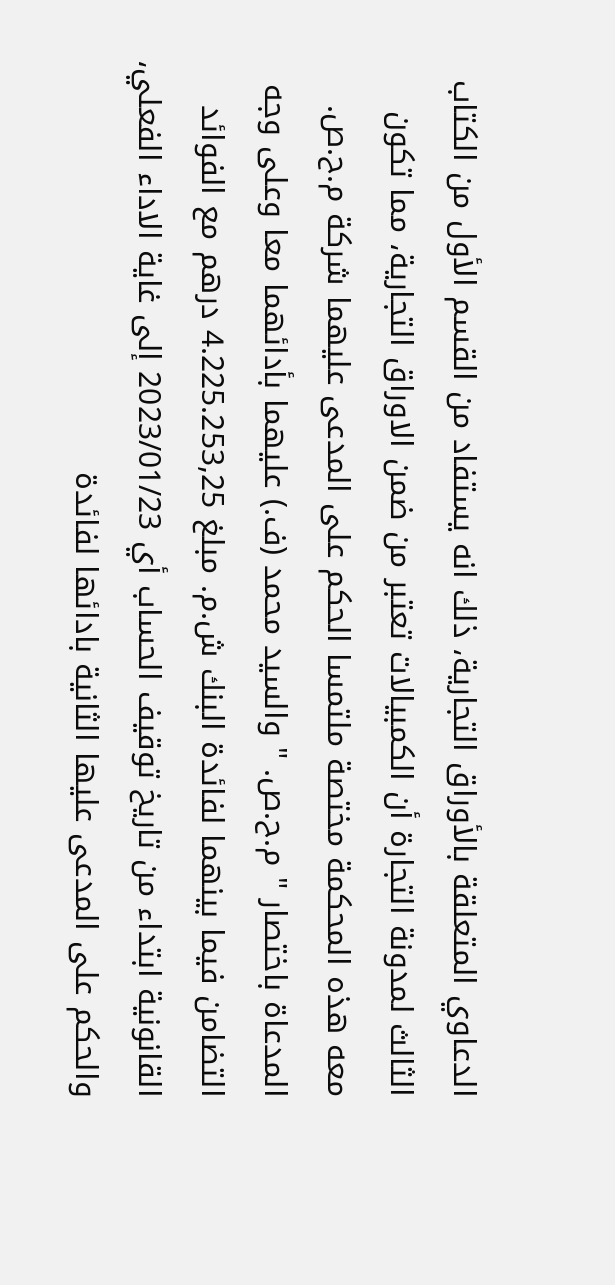الدعاوي المتعلقة بالأوراق التجارية، ذلك انه يستفاد من القسم الأول من الكتاب الثالث لمدونة التجارة أن الكمبيالات تعتبر من ضمن الاوراق التجارية، مما تكون معه هذه المحكمة مختصة ملتمسا الحكم على المدعى عليهما شركة م.ح.ص. المدعاة باختصار " م.ح.ص. " والسيد محمد (ف.) عليهما بأدائهما معا وعلى وجه التضامن فيما بينهما لفائدة البنك ش.م. مبلغ 4.225.253,25 درهم مع الفوائد القانونية ابتداء من تاريخ توقيف الحساب أي 2023/01/23 إلى غاية الاداء الفعلي، والحكم على المدعى عليها الثانية بادائها لفائدة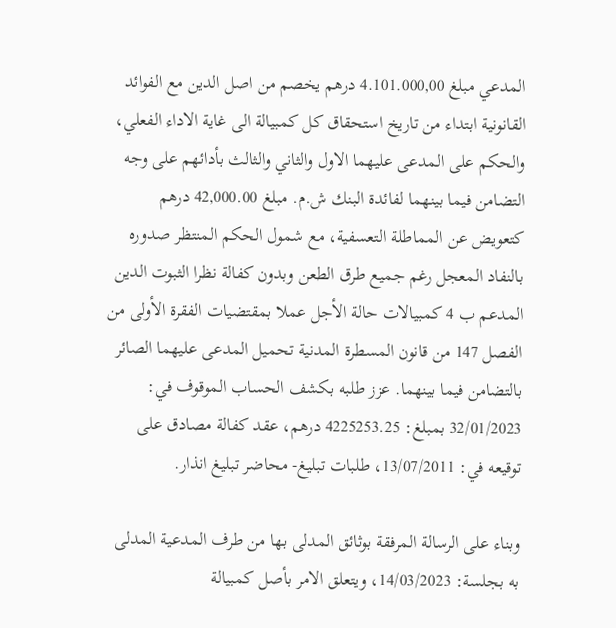المدعي مبلغ 4.101.000,00 درهم يخصم من اصل الدين مع الفوائد القانونية ابتداء من تاريخ استحقاق كل كمبيالة الى غاية الاداء الفعلي، والحكم على المدعى عليهما الاول والثاني والثالث بأدائهم على وجه التضامن فيما بينهما لفائدة البنك ش.م. مبلغ 42,000.00 درهم كتعويض عن المماطلة التعسفية، مع شمول الحكم المنتظر صدوره بالنفاد المعجل رغم جميع طرق الطعن وبدون كفالة نظرا الثبوت الدين المدعم ب 4 كمبيالات حالة الأجل عملا بمقتضيات الفقرة الأولى من الفصل 147 من قانون المسطرة المدنية تحميل المدعى عليهما الصائر بالتضامن فيما بينهما. عزز طلبه بكشف الحساب الموقوف في: 32/01/2023 بمبلغ: 4225253.25 درهم، عقد كفالة مصادق على توقيعه في: 13/07/2011، طلبات تبليغ- محاضر تبليغ انذار.

وبناء على الرسالة المرفقة بوثائق المدلى بها من طرف المدعية المدلى به بجلسة: 14/03/2023، ويتعلق الامر بأصل كمبيالة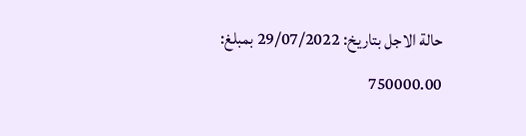حالة الاجل بتاريخ: 29/07/2022 بمبلغ: 750000.00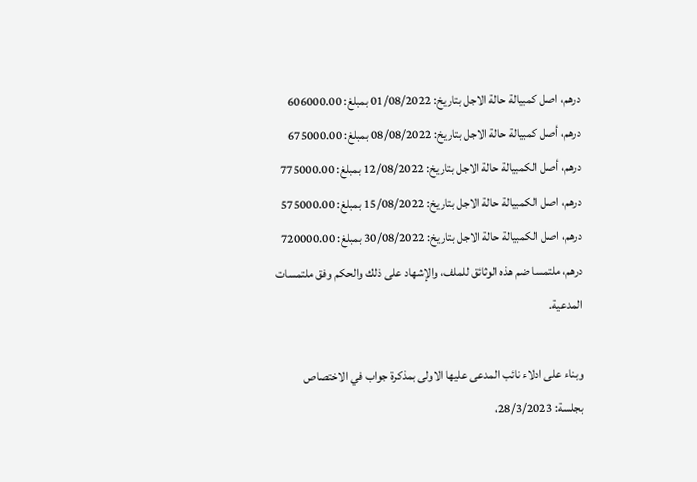درهم، اصل كمبيالة حالة الاجل بتاريخ: 01/08/2022 بمبلغ: 606000.00 درهم، أصل كمبيالة حالة الاجل بتاريخ: 08/08/2022 بمبلغ: 675000.00 درهم، أصل الكمبيالة حالة الاجل بتاريخ: 12/08/2022 بمبلغ: 775000.00 درهم، اصل الكمبيالة حالة الاجل بتاريخ: 15/08/2022 بمبلغ: 575000.00 درهم، اصل الكمبيالة حالة الاجل بتاريخ: 30/08/2022 بمبلغ: 720000.00 درهم، ملتمسا ضم هذه الوثائق للملف، والإشهاد على ذلك والحكم وفق ملتمسات المدعية.

وبناء على ادلاء نائب المدعى عليها الاولى بمذكرة جواب في الاختصاص بجلسة: 28/3/2023،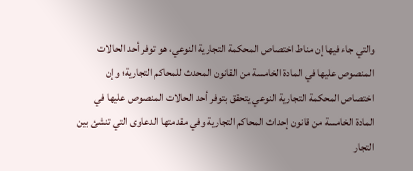والتي جاء فيها إن مناط اختصاص المحكمة التجارية النوعي، هو توفر أحد الحالات المنصوص عليها في المادة الخامسة من القانون المحدث للمحاكم التجارية؛ وإن اختصاص المحكمة التجارية النوعي يتحقق بتوفر أحد الحالات المنصوص عليها في المادة الخامسة من قانون إحداث المحاكم التجارية وفي مقدمتها الدعاوى التي تنشئ بين التجار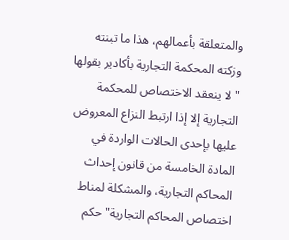والمتعلقة بأعمالهم، هذا ما تبنته وزكته المحكمة التجارية بأكادير بقولها "لا ينعقد الاختصاص للمحكمة التجارية إلا إذا ارتبط النزاع المعروض عليها بإحدى الحالات الواردة في المادة الخامسة من قانون إحداث المحاكم التجارية، والمشكلة لمناط اختصاص المحاكم التجارية" حكم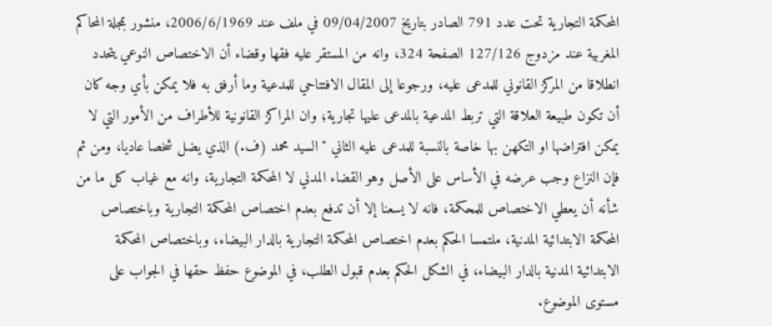المحكمة التجارية تحت عدد 791 الصادر بتاريخ 09/04/2007 في ملف عند 2006/6/1969، منشور بمجلة المحاكم المغربية عند مزدوج 127/126 الصفحة 324، وانه من المستقر عليه فقها وقضاء أن الاختصاص النوعي يتحدد انطلاقا من المركز القانوني للمدعى عليه، ورجوعا إلى المقال الافتتاحي للمدعية وما أرفق به فلا يمكن بأي وجه كان أن تكون طبيعة العلاقة التي تربط المدعية بالمدعى عليها تجارية؛ وان المراكز القانونية للأطراف من الأمور التي لا يمكن افتراضها او التكهن بها خاصة بالنسبة للمدعى عليه الثاني "السيد محمد (ف.) الذي يضل شخصا عاديا، ومن ثم فإن النزاع وجب عرضه في الأساس على الأصل وهو القضاء المدني لا المحكمة التجارية، وانه مع غياب كل ما من شأنه أن يعطي الاختصاص للمحكمة، فانه لا يسعنا إلا أن تدفع بعدم اختصاص المحكمة التجارية وباختصاص المحكمة الابتدائية المدنية، ملتمسا الحكم بعدم اختصاص المحكمة التجارية بالدار البيضاء، وباختصاص المحكمة الابتدائية المدنية بالدار البيضاء، في الشكل الحكم بعدم قبول الطلب، في الموضوع حفظ حقها في الجواب على مستوى الموضوع.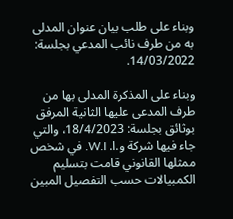وبناء على طلب بيان عنوان المدلى به من طرف نائب المدعي بجلسة: 14/03/2022.

وبناء على المذكرة المدلى بها من طرف المدعى عليها الثانية المرفق بوثائق بجلسة: 18/4/2023، والتي جاء فيها شركة و.ا. W.I. في شخص ممثلها القانوني قامت بتسليم الكمبيالات حسب التفصيل المبين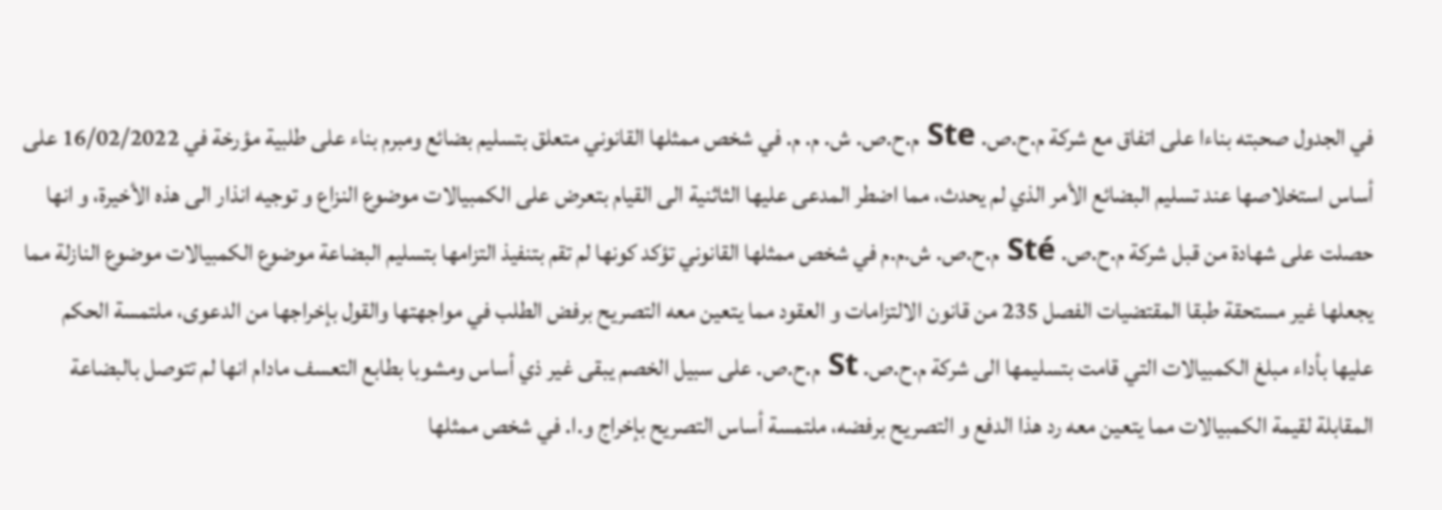في الجدول صحبته بناءا على اتفاق مع شركة م.ح.ص. Ste م.ح.ص. ش. م. م. في شخص ممثلها القانوني متعلق بتسليم بضائع ومبرم بناء على طلبية مؤرخة في 16/02/2022 على أساس استخلاصها عند تسليم البضائع الأمر الذي لم يحدث، مما اضطر المدعى عليها الثاثنية الى القيام بتعرض على الكمبيالات موضوع النزاع و توجيه انذار الى هذه الأخيرة، و انها حصلت على شهادة من قبل شركة م.ح.ص. Sté م.ح.ص. ش.م.م في شخص ممثلها القانوني تؤكد كونها لم تقم بتنفيذ التزامها بتسليم البضاعة موضوع الكمبيالات موضوع النازلة مما يجعلها غير مستحقة طبقا المقتضيات الفصل 235 من قانون الالتزامات و العقود مما يتعين معه التصريح برفض الطلب في مواجهتها والقول بإخراجها من الدعوى، ملتمسة الحكم عليها بأداء مبلغ الكمبيالات التي قامت بتسليمها الى شركة م.ح.ص. St م.ح.ص. على سبيل الخصم يبقى غير ذي أساس ومشوبا بطابع التعسف مادام انها لم تتوصل بالبضاعة المقابلة لقيمة الكمبيالات مما يتعين معه رد هذا الدفع و التصريح برفضه، ملتمسة أساس التصريح بإخراج و.ا. في شخص ممثلها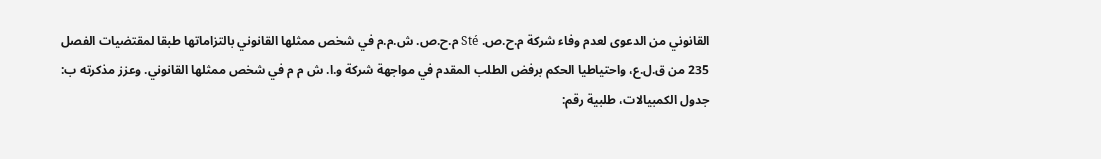القانوني من الدعوى لعدم وفاء شركة م.ح.ص. Sté م.ح.ص. ش.م.م في شخص ممثلها القانوني بالتزاماتها طبقا لمقتضيات الفصل 235 من ق.ل.ع، واحتياطيا الحكم برفض الطلب المقدم في مواجهة شركة و.ا. ش م م في شخص ممثلها القانوني. وعزز مذكرته ب: جدول الكمبيالات، طلبية رقم: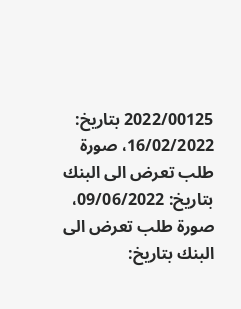2022/00125 بتاريخ: 16/02/2022، صورة طلب تعرض الى البنك بتاريخ: 09/06/2022، صورة طلب تعرض الى البنك بتاريخ: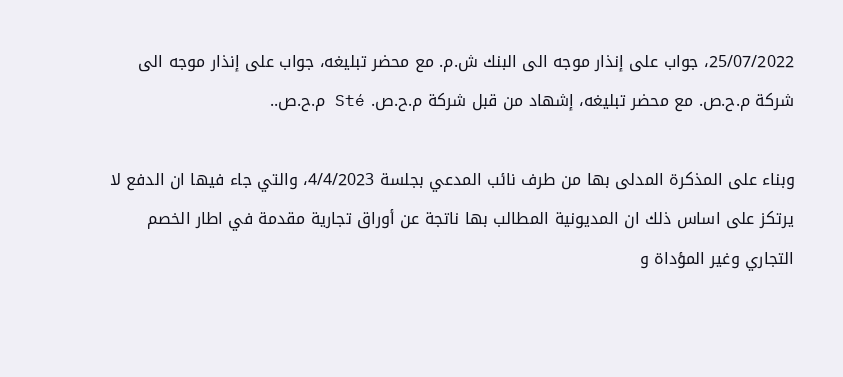25/07/2022، جواب على إنذار موجه الى البنك ش.م. مع محضر تبليغه، جواب على إنذار موجه الى شركة م.ح.ص. مع محضر تبليغه، إشهاد من قبل شركة م.ح.ص. Sté م.ح.ص..

وبناء على المذكرة المدلى بها من طرف نائب المدعي بجلسة 4/4/2023، والتي جاء فيها ان الدفع لا يرتكز على اساس ذلك ان المديونية المطالب بها ناتجة عن أوراق تجارية مقدمة في اطار الخصم التجاري وغير المؤداة و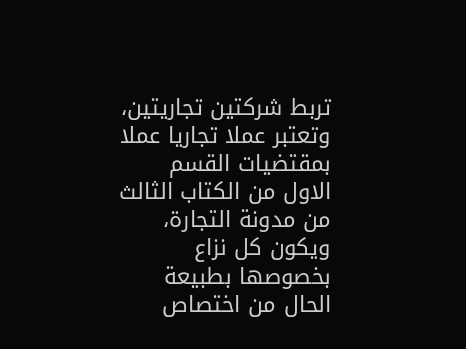تربط شركتين تجاريتين، وتعتبر عملا تجاريا عملا بمقتضيات القسم الاول من الكتاب الثالث من مدونة التجارة، ويكون كل نزاع بخصوصها بطبيعة الحال من اختصاص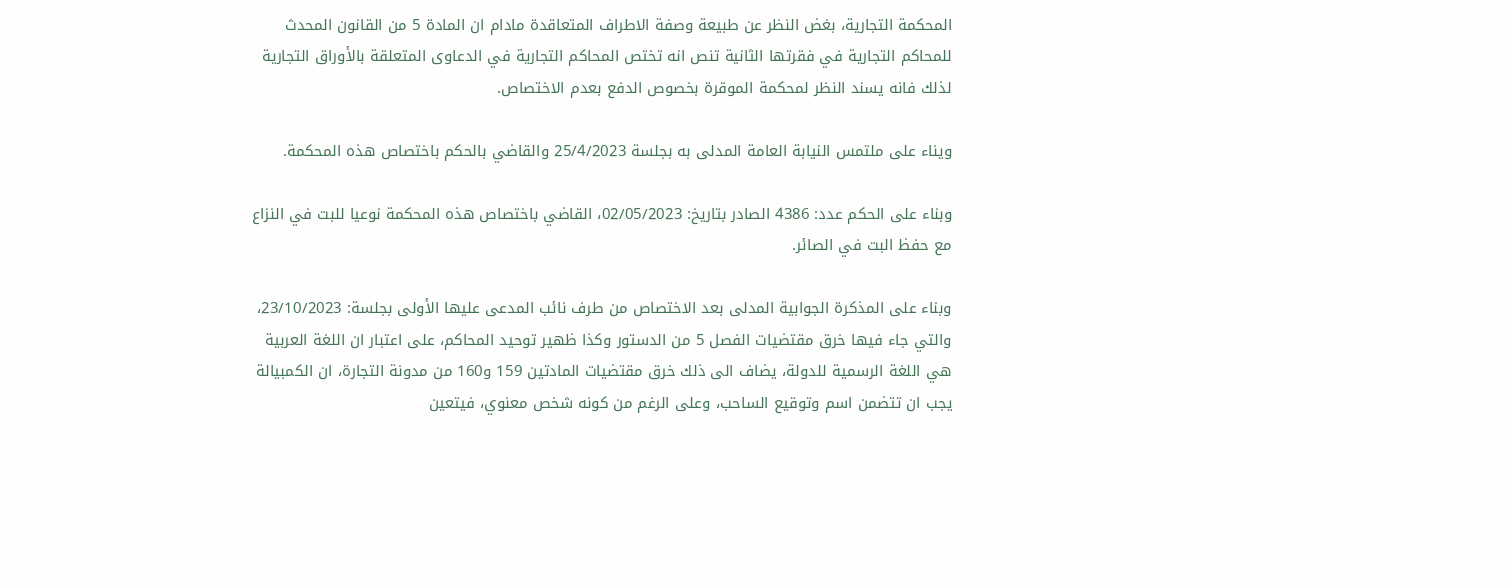المحكمة التجارية، بغض النظر عن طبيعة وصفة الاطراف المتعاقدة مادام ان المادة 5 من القانون المحدث للمحاكم التجارية في فقرتها الثانية تنص انه تختص المحاكم التجارية في الدعاوى المتعلقة بالأوراق التجارية لذلك فانه يسند النظر لمحكمة الموقرة بخصوص الدفع بعدم الاختصاص.

ويناء على ملتمس النيابة العامة المدلى به بجلسة 25/4/2023 والقاضي بالحكم باختصاص هذه المحكمة.

وبناء على الحكم عدد: 4386 الصادر بتاريخ: 02/05/2023، القاضي باختصاص هذه المحكمة نوعيا للبت في النزاع مع حفظ البت في الصائر.

وبناء على المذكرة الجوابية المدلى بعد الاختصاص من طرف نائب المدعى عليها الأولى بجلسة: 23/10/2023، والتي جاء فيها خرق مقتضيات الفصل 5 من الدستور وكذا ظهير توحيد المحاكم، على اعتبار ان اللغة العربية هي اللغة الرسمية للدولة، يضاف الى ذلك خرق مقتضيات المادتين 159 و160 من مدونة التجارة، ان الكمبيالة يجب ان تتضمن اسم وتوقيع الساحب، وعلى الرغم من كونه شخص معنوي، فيتعين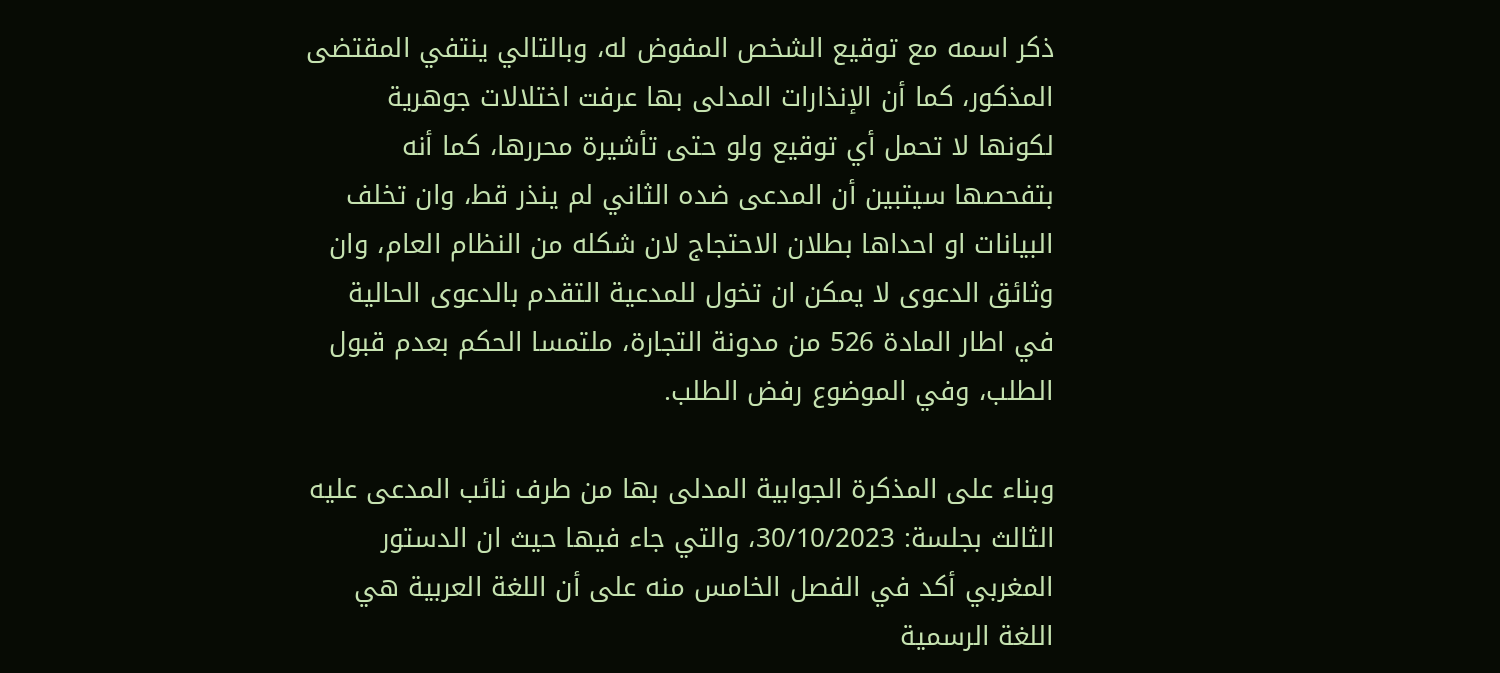ذكر اسمه مع توقيع الشخص المفوض له، وبالتالي ينتفي المقتضى المذكور، كما أن الإنذارات المدلى بها عرفت اختلالات جوهرية لكونها لا تحمل أي توقيع ولو حتى تأشيرة محررها، كما أنه بتفحصها سيتبين أن المدعى ضده الثاني لم ينذر قط، وان تخلف البيانات او احداها بطلان الاحتجاج لان شكله من النظام العام، وان وثائق الدعوى لا يمكن ان تخول للمدعية التقدم بالدعوى الحالية في اطار المادة 526 من مدونة التجارة، ملتمسا الحكم بعدم قبول الطلب، وفي الموضوع رفض الطلب.

وبناء على المذكرة الجوابية المدلى بها من طرف نائب المدعى عليه الثالث بجلسة: 30/10/2023، والتي جاء فيها حيث ان الدستور المغربي أكد في الفصل الخامس منه على أن اللغة العربية هي اللغة الرسمية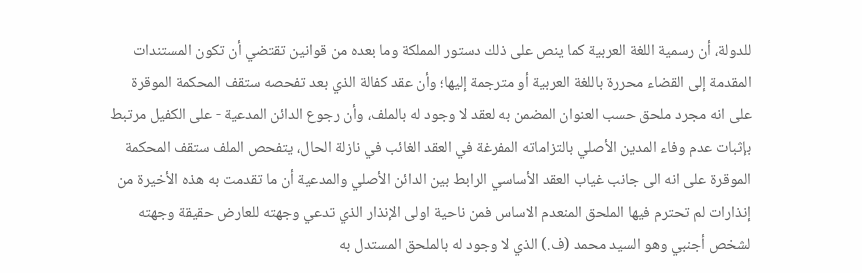للدولة، أن رسمية اللغة العربية كما ينص على ذلك دستور المملكة وما بعده من قوانين تقتضي أن تكون المستندات المقدمة إلى القضاء محررة باللغة العربية أو مترجمة إليها؛ وأن عقد كفالة الذي بعد تفحصه ستقف المحكمة الموقرة على انه مجرد ملحق حسب العنوان المضمن به لعقد لا وجود له بالملف، وأن رجوع الدائن المدعية - على الكفيل مرتبط بإثبات عدم وفاء المدين الأصلي بالتزاماته المفرغة في العقد الغائب في نازلة الحال، يتفحص الملف ستقف المحكمة الموقرة على انه الى جانب غياب العقد الأساسي الرابط بين الدائن الأصلي والمدعية أن ما تقدمت به هذه الأخيرة من إنذارات لم تحترم فيها الملحق المنعدم الاساس فمن ناحية اولى الإنذار الذي تدعي وجهته للعارض حقيقة وجهته لشخص أجنبي وهو السيد محمد (ف.) الذي لا وجود له بالملحق المستدل به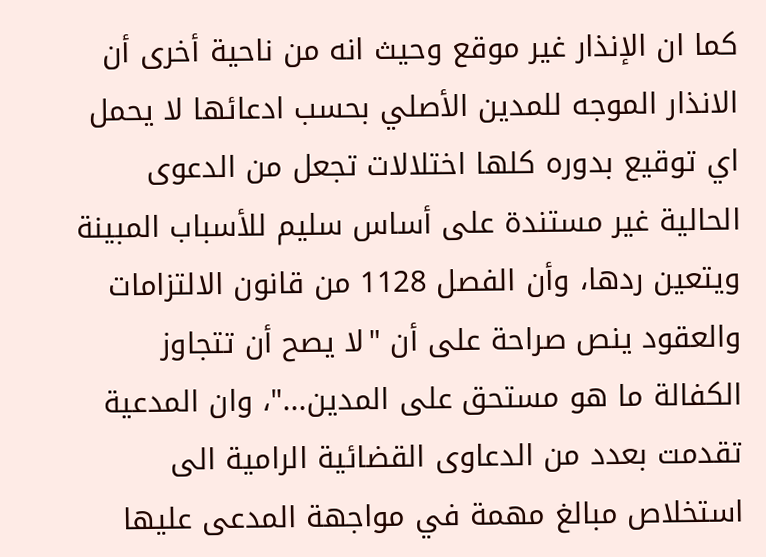كما ان الإنذار غير موقع وحيث انه من ناحية أخرى أن الانذار الموجه للمدين الأصلي بحسب ادعائها لا يحمل اي توقيع بدوره كلها اختلالات تجعل من الدعوى الحالية غير مستندة على أساس سليم للأسباب المبينة ويتعين ردها، وأن الفصل 1128 من قانون الالتزامات والعقود ينص صراحة على أن "لا يصح أن تتجاوز الكفالة ما هو مستحق على المدين..."، وان المدعية تقدمت بعدد من الدعاوى القضائية الرامية الى استخلاص مبالغ مهمة في مواجهة المدعى عليها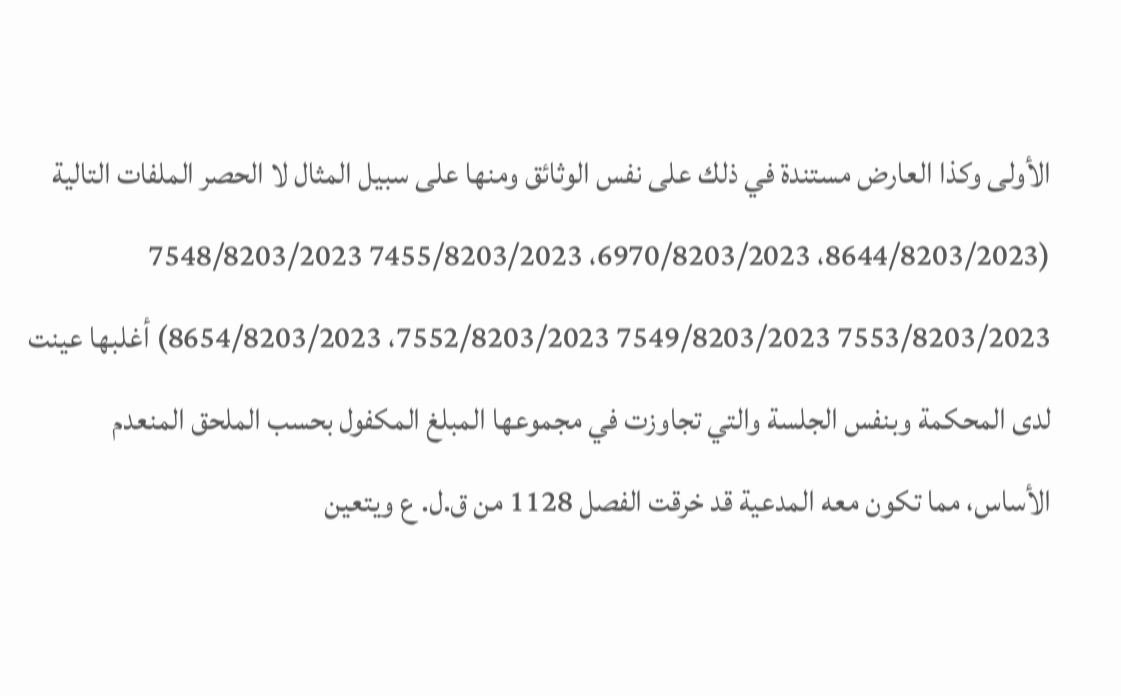الأولى وكذا العارض مستندة في ذلك على نفس الوثائق ومنها على سبيل المثال لا الحصر الملفات التالية (8644/8203/2023، 6970/8203/2023، 7455/8203/2023 7548/8203/2023 7553/8203/2023 7549/8203/2023 7552/8203/2023، 8654/8203/2023) أغلبها عينت لدى المحكمة وبنفس الجلسة والتي تجاوزت في مجموعها المبلغ المكفول بحسب الملحق المنعدم الأساس، مما تكون معه المدعية قد خرقت الفصل 1128 من ق.ل. ع ويتعين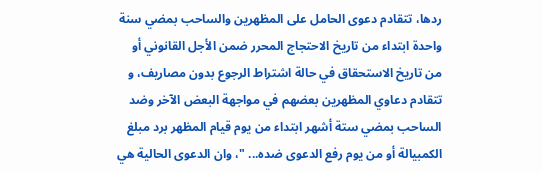ردها، تتقادم دعوى الحامل على المظهرين والساحب بمضي سنة واحدة ابتداء من تاريخ الاحتجاج المحرر ضمن الأجل القانوني أو من تاريخ الاستحقاق في حالة اشتراط الرجوع بدون مصاريف، و تتقادم دعاوي المظهرين بعضهم في مواجهة البعض الآخر وضد الساحب بمضي ستة أشهر ابتداء من يوم قيام المظهر برد مبلغ الكمبيالة أو من يوم رفع الدعوى ضده... "، وان الدعوى الحالية هي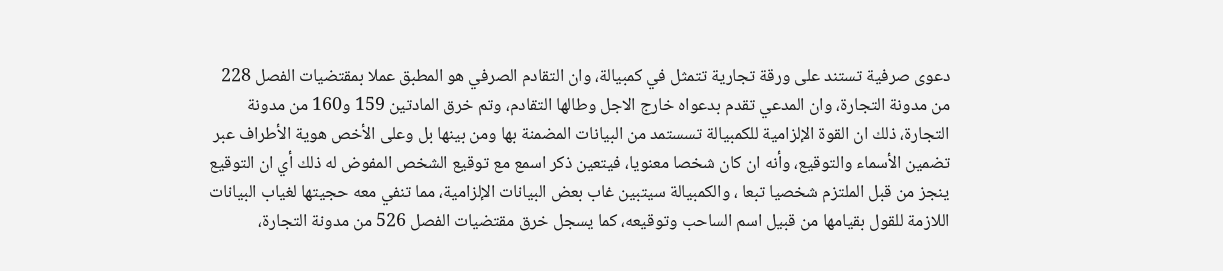دعوى صرفية تستند على ورقة تجارية تتمثل في كمبيالة، وان التقادم الصرفي هو المطبق عملا بمقتضيات الفصل 228 من مدونة التجارة، وان المدعي تقدم بدعواه خارج الاجل وطالها التقادم، وتم خرق المادتين 159 و160 من مدونة التجارة، ذلك ان القوة الإلزامية للكمبيالة تسستمد من البيانات المضمنة بها ومن بينها بل وعلى الأخص هوية الأطراف عبر تضمين الأسماء والتوقيع، وأنه ان كان شخصا معنويا، فيتعين ذكر اسمع مع توقيع الشخص المفوض له ذلك أي ان التوقيع ينجز من قبل الملتزم شخصيا تبعا ، والكمبيالة سيتبين غاب بعض البيانات الإلزامية، مما تنفي معه حجيتها لغياب البيانات اللازمة للقول بقيامها من قبيل اسم الساحب وتوقيعه، كما يسجل خرق مقتضيات الفصل 526 من مدونة التجارة،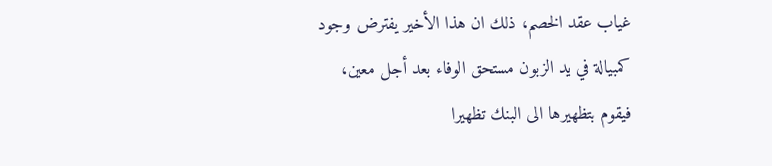غياب عقد الخصم، ذلك ان هذا الأخير يفترض وجود كمبيالة في يد الزبون مستحق الوفاء بعد أجل معين، فيقوم بتظهيرها الى البنك تظهيرا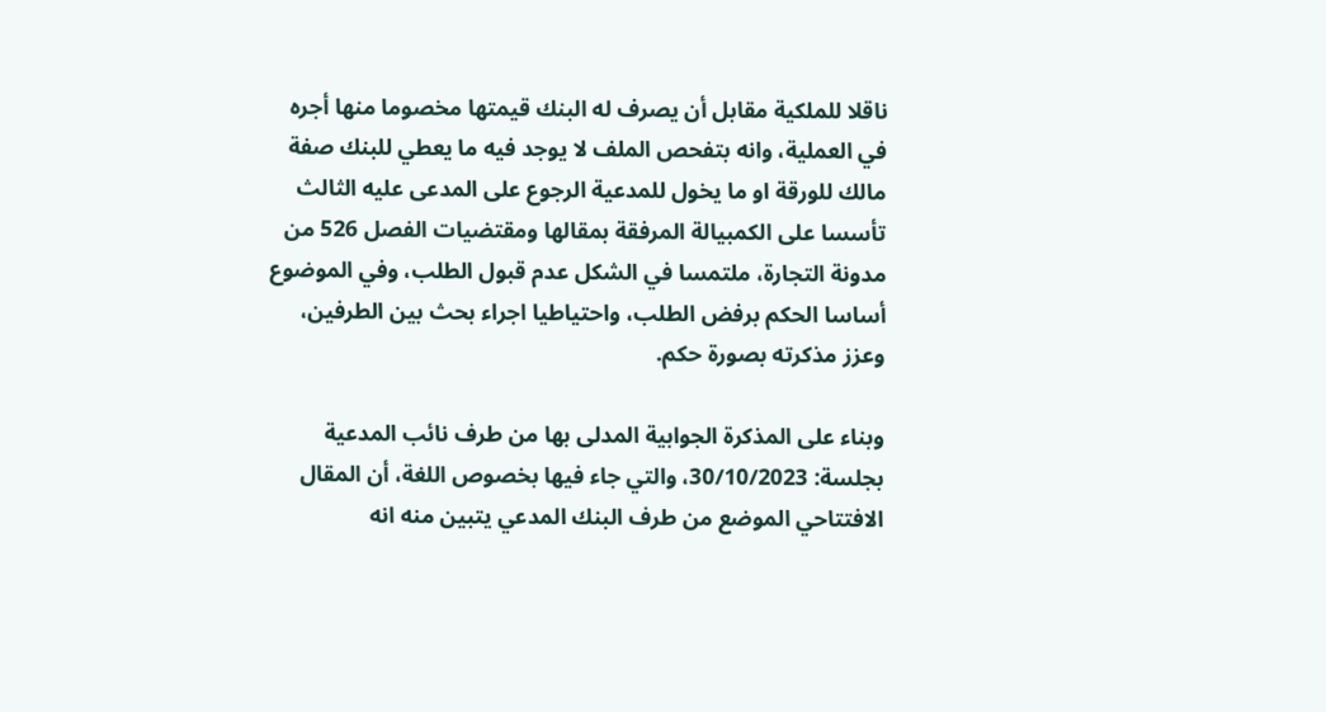ناقلا للملكية مقابل أن يصرف له البنك قيمتها مخصوما منها أجره في العملية، وانه بتفحص الملف لا يوجد فيه ما يعطي للبنك صفة مالك للورقة او ما يخول للمدعية الرجوع على المدعى عليه الثالث تأسسا على الكمبيالة المرفقة بمقالها ومقتضيات الفصل 526 من مدونة التجارة، ملتمسا في الشكل عدم قبول الطلب، وفي الموضوع أساسا الحكم برفض الطلب، واحتياطيا اجراء بحث بين الطرفين، وعزز مذكرته بصورة حكم.

وبناء على المذكرة الجوابية المدلى بها من طرف نائب المدعية بجلسة: 30/10/2023، والتي جاء فيها بخصوص اللغة، أن المقال الافتتاحي الموضع من طرف البنك المدعي يتبين منه انه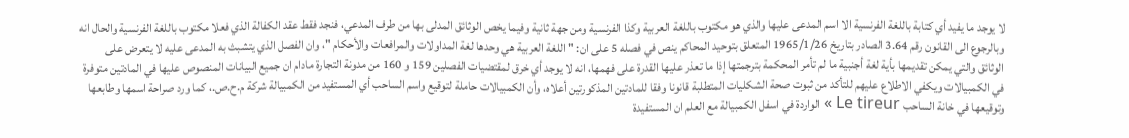لا يوجد ما يفيد أي كتابة باللغة الفرنسية الا اسم المدعى عليها والذي هو مكتوب باللغة العربية وكذا الفرنسية ومن جهة ثانية وفيما يخص الوثائق المدلى بها من طرف المدعي، فنجد فقط عقد الكفالة الذي فعلا مكتوب باللغة الفرنسية والحال انه وبالرجوع الى القانون رقم 3.64 الصادر بتاريخ 1965/1/26 المتعلق بتوحيد المحاكم ينص في فصله 5 على ان: " اللغة العربية هي وحدها لغة المداولات والمرافعات والأحكام "، وان الفصل الذي يتشبث به المدعى عليه لا يتعرض على الوثائق والتي يمكن تقديمها بأية لغة أجنبية ما لم تأمر المحكمة بترجمتها إذا ما تعذر عليها القدرة على فهمها، انه لا يوجد أي خرق لمقتضيات الفصلين 159 و 160 من مدونة التجارة مادام ان جميع البيانات المنصوص عليها في المادتين متوفرة في الكمبيالات ويكفي الاطلاع عليهم للتأكد من ثبوت صحة الشكليات المتطلبة قانونا وفقا للمادتين المذكورتين أعلاه، وأن الكمبيالات حاملة لتوقيع واسم الساحب أي المستفيد من الكمبيالة شركة م.ح.ص.، كما ورد صراحة اسمها وطابعها وتوقيعها في خانة الساحب Le tireur » الواردة في اسفل الكمبيالة مع العلم ان المستفيدة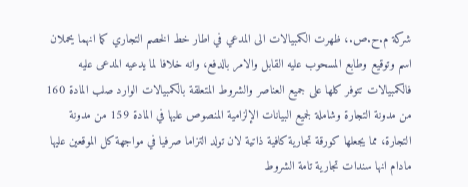شركة م.ح.ص.، ظهرت الكمبيالات الى المدعي في اطار خط الخصم التجاري كما انهما يحملان اسم وتوقيع وطابع المسحوب عليه القابل والامر بالدفع، وانه خلافا لما يدعيه المدعى عليه فالكمبيالات تتوفر كلها على جميع العناصر والشروط المتعلقة بالكمبيالات الوارد صلب المادة 160 من مدونة التجارة وشاملة لجميع البيانات الإلزامية المنصوص عليها في المادة 159 من مدونة التجارة، مما يجعلها كورقة تجارية كافية ذاتية لان تولد التزاما صرفيا في مواجهة كل الموقعين عليها مادام انها سندات تجارية تامة الشروط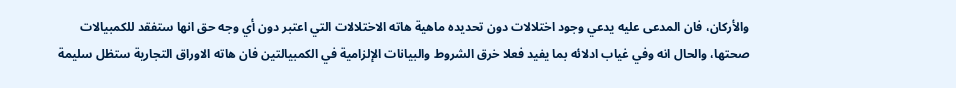والأركان، فان المدعى عليه يدعي وجود اختلالات دون تحدیده ماهية هاته الاختلالات التي اعتبر دون أي وجه حق انها ستفقد للكمبيالات صحتها، والحال انه وفي غياب ادلائه بما يفيد فعلا خرق الشروط والبيانات الإلزامية في الكمبيالتين فان هاته الاوراق التجارية ستظل سليمة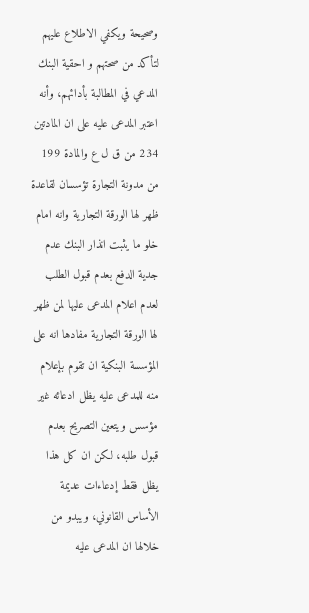وصحيحة ويكفي الاطلاع عليهم لتأكد من صحتهم و احقية البنك المدعي في المطالبة بأدائهم، وأنه اعتبر المدعى عليه على ان المادتين 234 من ق ل ع والمادة 199 من مدونة التجارة تؤسسان لقاعدة ظهر لها الورقة التجارية وانه امام خلو ما يثبت انذار البنك عدم جدية الدفع بعدم قبول الطلب لعدم اعلام المدعى عليها لمن ظهر لها الورقة التجارية مفادها انه على المؤسسة البنكية ان تقوم بإعلام منه للمدعى عليه يظل ادعائه غير مؤسس ويتعين التصريح بعدم قبول طلبه، لكن ان كل هذا يظل فقط إدعاءات عديمة الأساس القانوني، ويبدو من خلالها ان المدعى عليه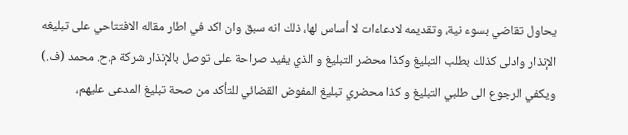يحاول تقاضي بسوء نية، وتقديمه لادعاءات لا أساس لها، ذلك انه سبق وان اكد في اطار مقاله الافتتاحي على تبليغه الإنذار وادلى كذلك بطلب التبليغ وكذا محضر التبليغ و الذي يفيد صراحة على توصل بالإنذار شركة م.ح. محمد (ف.) ويكفي الرجوع الى طلبي التبليغ و كذا محضري تبليغ المفوض القضائي للتأكد من صحة تبليغ المدعى عليهم،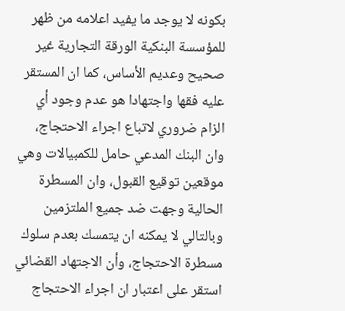بكونه لا يوجد ما يفيد اعلامه من ظهر للمؤسسة البنكية الورقة التجارية غير صحيح وعديم الأساس، كما ان المستقر عليه فقها واجتهادا هو عدم وجود أي الزام ضروري لاتباع اجراء الاحتجاج، وان البنك المدعي حامل للكمبيالات وهي موقعين توقيع القبول، وان المسطرة الحالية وجهت ضد جميع الملتزمين وبالتالي لا يمكنه ان يتمسك بعدم سلوك مسطرة الاحتجاج، وأن الاجتهاد القضائي استقر على اعتبار ان اجراء الاحتجاج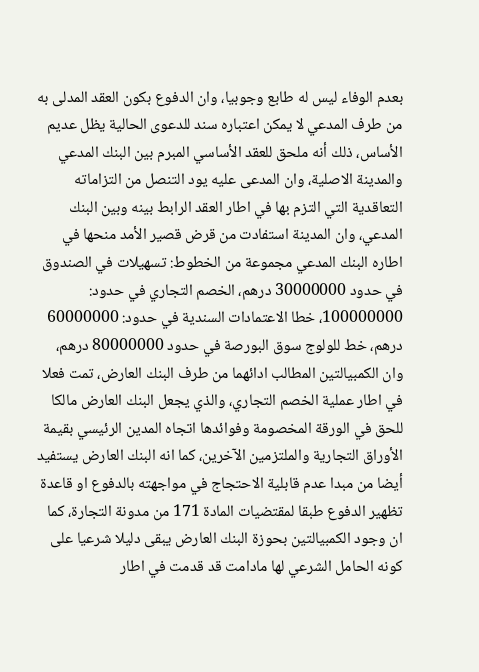بعدم الوفاء ليس له طابع وجوبيا، وان الدفوع بكون العقد المدلى به من طرف المدعي لا يمكن اعتباره سند للدعوى الحالية يظل عديم الأساس، ذلك أنه ملحق للعقد الأساسي المبرم بين البنك المدعي والمدينة الاصلية، وان المدعى عليه يود التنصل من التزاماته التعاقدية التي التزم بها في اطار العقد الرابط بينه وبين البنك المدعي، وان المدينة استفادت من قرض قصير الأمد منحها في اطاره البنك المدعي مجموعة من الخطوط: تسهيلات في الصندوق في حدود 30000000 درهم، الخصم التجاري في حدود: 100000000، خطا الاعتمادات السندية في حدود: 60000000 درهم، خط للولوج سوق البورصة في حدود 80000000 درهم، وان الكمبيالتين المطالب ادائهما من طرف البنك العارض، تمت فعلا في اطار عملية الخصم التجاري، والذي يجعل البنك العارض مالكا للحق في الورقة المخصومة وفوائدها اتجاه المدين الرئيسي بقيمة الأوراق التجارية والملتزمين الآخرين، كما انه البنك العارض يستفيد أيضا من مبدا عدم قابلية الاحتجاج في مواجهته بالدفوع او قاعدة تظهير الدفوع طبقا لمقتضيات المادة 171 من مدونة التجارة، كما ان وجود الكمبيالتين بحوزة البنك العارض يبقى دليلا شرعيا على كونه الحامل الشرعي لها مادامت قد قدمت في اطار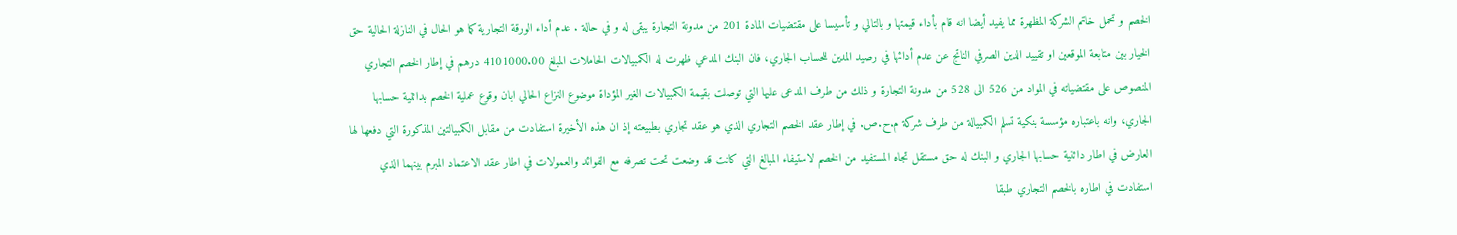الخصم و تحمل خاتم الشركة المظهرة مما يفيد أيضا انه قام بأداء قيمتها و بالتالي و تأسيسا على مقتضيات المادة 201 من مدونة التجارة يبقى له و في حالة . عدم أداء الورقة التجارية كما هو الحال في النازلة الحالية حق الخيار بين متابعة الموقعين او تقييد الدين الصرفي الناتج عن عدم أدائها في رصيد المدين للحساب الجاري، فان البنك المدعي ظهرت له الكمبيالات الحاملات المبلغ 4101000.00 درهم في إطار الخصم التجاري المنصوص على مقتضياته في المواد من 526 الى 528 من مدونة التجارة و ذلك من طرف المدعى عليها التي توصلت بقيمة الكمبيالات الغير المؤداة موضوع النزاع الحالي ابان وقوع عملية الخصم بدائنية حسابها الجاري، وانه باعتباره مؤسسة بنكية تسلم الكمبيالة من طرف شركة م.ح.ص. في إطار عقد الخصم التجاري الذي هو عقد تجاري بطبيعته إذ ان هذه الأخيرة استفادت من مقابل الكمبيالتين المذكورة التي دفعها لها العارض في اطار دائنية حسابها الجاري و البنك له حق مستقل تجاه المستفيد من الخصم لاستيفاء المبالغ التي كانت قد وضعت تحت تصرفه مع الفوائد والعمولات في اطار عقد الاعتماد المبرم بينهما الذي استفادت في اطاره بالخصم التجاري طبقا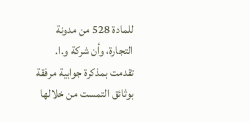للمادة 528 من مدونة التجارة، وأن شركة و.ا. تقدمت بمذكرة جوابية مرفقة بوثائق التمست من خلالها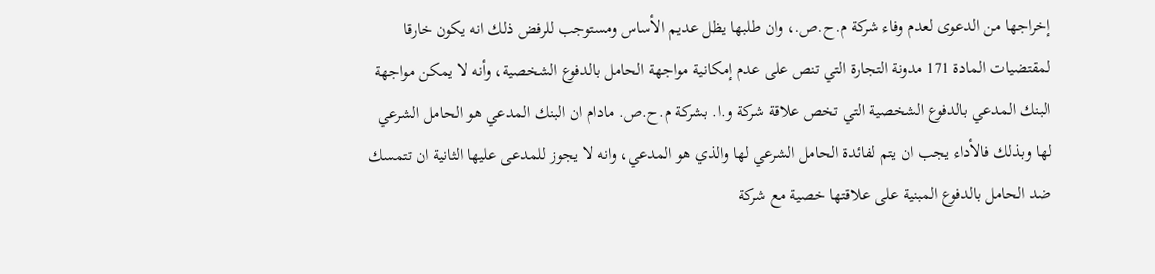إخراجها من الدعوى لعدم وفاء شركة م.ح.ص.، وان طلبها يظل عديم الأساس ومستوجب للرفض ذلك انه يكون خارقا لمقتضيات المادة 171 مدونة التجارة التي تنص على عدم إمكانية مواجهة الحامل بالدفوع الشخصية، وأنه لا يمكن مواجهة البنك المدعي بالدفوع الشخصية التي تخص علاقة شركة و.ا. بشركة م.ح.ص. مادام ان البنك المدعي هو الحامل الشرعي لها وبذلك فالأداء يجب ان يتم لفائدة الحامل الشرعي لها والذي هو المدعي، وانه لا يجوز للمدعى عليها الثانية ان تتمسك ضد الحامل بالدفوع المبنية على علاقتها خصية مع شركة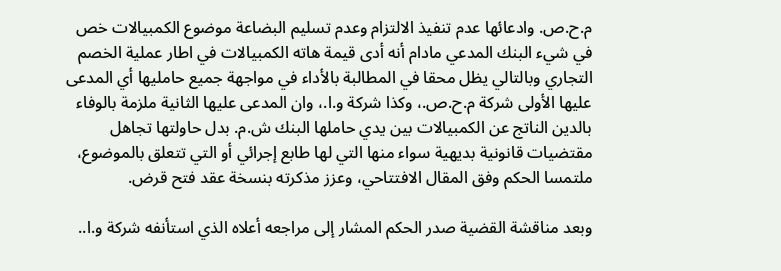م.ح.ص. وادعائها عدم تنفيذ الالتزام وعدم تسليم البضاعة موضوع الكمبيالات خص في شيء البنك المدعي مادام أنه أدى قيمة هاته الكمبيالات في اطار عملية الخصم التجاري وبالتالي يظل محقا في المطالبة بالأداء في مواجهة جميع حامليها أي المدعى عليها الأولى شركة م.ح.ص.، وكذا شركة و.ا.، وان المدعى عليها الثانية ملزمة بالوفاء بالدين الناتج عن الكمبيالات بين يدي حاملها البنك ش.م. بدل حاولتها تجاهل مقتضيات قانونية بديهية سواء منها التي لها طابع إجرائي أو التي تتعلق بالموضوع، ملتمسا الحكم وفق المقال الافتتاحي، وعزز مذكرته بنسخة عقد فتح قرض.

وبعد مناقشة القضية صدر الحكم المشار إلى مراجعه أعلاه الذي استأنفه شركة و.ا..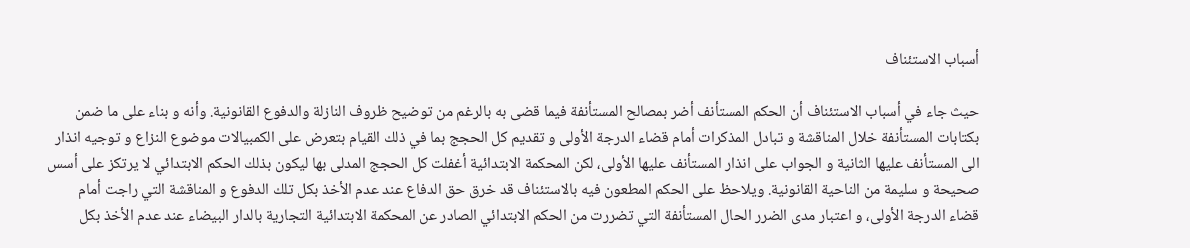أسباب الاستئناف

حيث جاء في أسباب الاستئناف أن الحكم المستأنف أضر بمصالح المستأنفة فيما قضى به بالرغم من توضيح ظروف النازلة والدفوع القانونية. وأنه و بناء على ما ضمن بكتابات المستأنفة خلال المناقشة و تبادل المذكرات أمام قضاء الدرجة الأولى و تقديم كل الحجج بما في ذلك القيام بتعرض على الكمبيالات موضوع النزاع و توجیه انذار الى المستأنف عليها الثانية و الجواب على انذار المستأنف عليها الأولى، لكن المحكمة الابتدائية أغفلت كل الحجج المدلى بها ليكون بذلك الحكم الابتدائي لا يرتكز على أسس صحيحة و سليمة من الناحية القانونية. ويلاحظ على الحكم المطعون فيه بالاستئناف قد خرق حق الدفاع عند عدم الأخذ بكل تلك الدفوع و المناقشة التي راجت أمام قضاء الدرجة الأولى، و اعتبار مدى الضرر الحال المستأنفة التي تضررت من الحكم الابتدائي الصادر عن المحكمة الابتدائية التجارية بالدار البيضاء عند عدم الأخذ بكل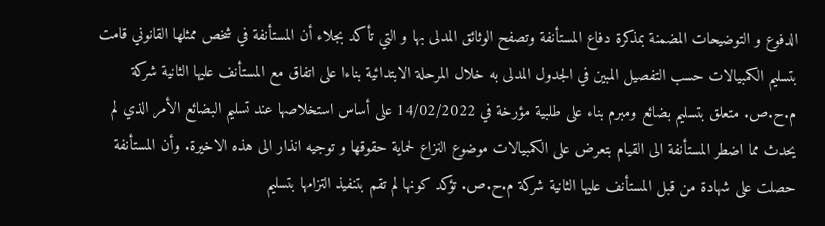الدفوع و التوضيحات المضمنة بمذكرة دفاع المستأنفة وتصفح الوثائق المدلى بها و التي تأكد بجلاء أن المستأنفة في شخص ممثلها القانوني قامت بتسليم الكمبيالات حسب التفصيل المبين في الجدول المدلى به خلال المرحلة الابتدائية بناءا على اتفاق مع المستأنف عليها الثانية شركة م.ح.ص. متعلق بتسليم بضائع ومبرم بناء على طلبية مؤرخة في 14/02/2022 على أساس استخلاصها عند تسليم البضائع الأمر الذي لم يحدث مما اضطر المستأنفة الى القيام بتعرض على الكمبيالات موضوع النزاع لحماية حقوقها و توجيه انذار الى هذه الاخيرة. وأن المستأنفة حصلت على شهادة من قبل المستأنف عليها الثانية شركة م.ح.ص. تؤكد كونها لم تقم بتنفيذ التزامها بتسليم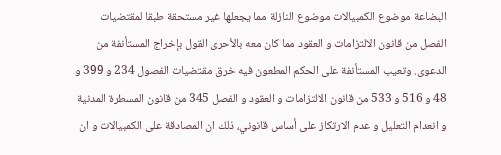البضاعة موضوع الكمبيالات موضوع النازلة مما يجعلها غير مستحقة طبقا لمقتضيات الفصل من قانون الالتزامات و العقود مما كان معه بالأحرى القول بإخراج المستأنفة من الدعوى. وتعيب المستأنفة على الحكم المطعون فيه خرق مقتضيات الفصول 234 و 399 و 48 و 516 و 533 من قانون الالتزامات و العقود و الفصل 345 من قانون المسطرة المدنية و انعدام التعليل و عدم الارتكاز على أساس قانوني، ذلك ان المصادقة على الكمبيالات و ان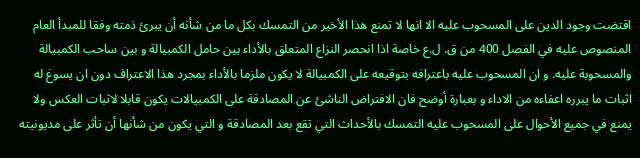اقتضت وجود الدين على المسحوب عليه الا انها لا تمنع هذا الأخير من التمسك بكل ما من شأنه أن يبرئ ذمته وفقا للمبدأ العام المنصوص عليه في الفصل 400 من ق. ل.ع خاصة اذا انحصر النزاع المتعلق بالأداء بين حامل الكمبيالة و بين ساحب الكمبيالة والمسحوبة عليه. و ان المسحوب عليه باعترافه بتوقيعه على الكمبيالة لا يكون ملزما بالأداء بمجرد هذا الاعتراف دون ان يسوغ له اثبات ما يبرره اعفاءه من الاداء و بعبارة أوضح فان الافتراض الناشئ عن المصادقة على الكمبيالات يكون قابلا لاثبات العكس ولا يمنع في جميع الأحوال على المسحوب عليه التمسك بالأحداث التي تقع بعد المصادقة و التي يكون من شأنها أن تأثر على مديونيته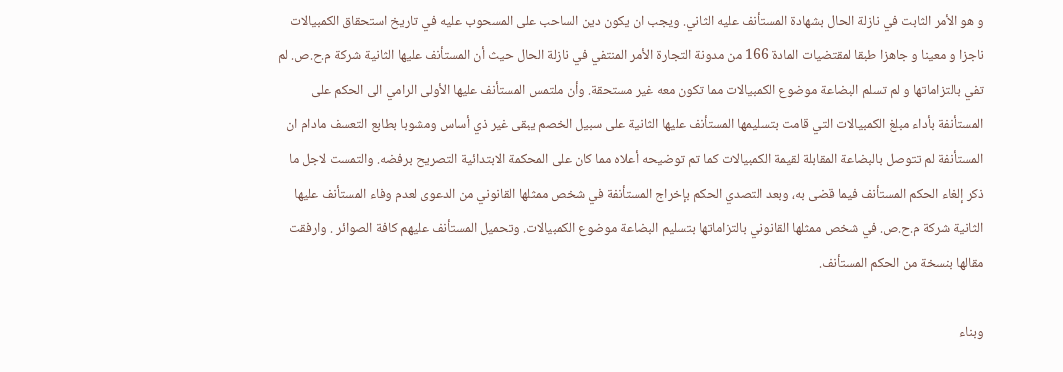و هو الأمر الثابت في نازلة الحال بشهادة المستأنف عليه الثاني. ويجب ان يكون دين الساحب على المسحوب عليه في تاريخ استحقاق الكمبيالات ناجزا و معينا و جاهزا طبقا لمقتضيات المادة 166 من مدونة التجارة الأمر المنتفي في نازلة الحال حيث أن المستأنف عليها الثانية شركة م.ح.ص. لم تفي بالتزاماتها و لم تسلم البضاعة موضوع الكمبيالات مما تكون معه غير مستحقة. وأن ملتمس المستأنف عليها الأولى الرامي الى الحكم على المستأنفة بأداء مبلغ الكمبيالات التي قامت بتسليمها المستأنف عليها الثانية على سبيل الخصم يبقى غير ذي أساس ومشوبا بطابع التعسف مادام ان المستأنفة لم تتوصل بالبضاعة المقابلة لقيمة الكمبيالات كما تم توضيحه أعلاه مما كان على المحكمة الابتدائية التصريح برفضه. والتمست لاجل ما ذكر إلغاء الحكم المستأنف فيما قضى به، وبعد التصدي الحكم بإخراج المستأنفة في شخص ممثلها القانوني من الدعوى لعدم وفاء المستأنف عليها الثانية شركة م.ح.ص. في شخص ممثلها القانوني بالتزاماتها بتسليم البضاعة موضوع الكمبيالات. وتحميل المستأنف عليهم كافة الصوائر . وارفقت مقالها بنسخة من الحكم المستأنف.

وبناء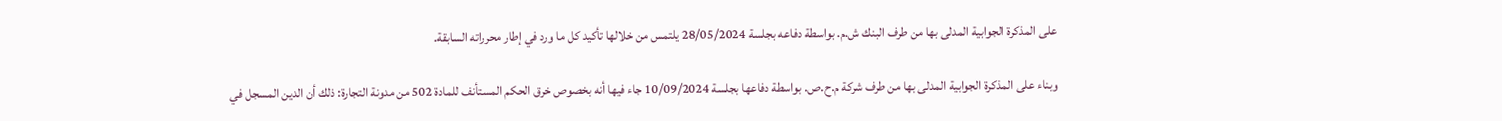على المذكرة الجوابية المدلى بها من طرف البنك ش.م. بواسطة دفاعه بجلسة 28/05/2024 يلتمس من خلالها تأكيد كل ما ورد في إطار محرراته السابقة.

وبناء على المذكرة الجوابية المدلى بها من طرف شركة م.ح.ص. بواسطة دفاعها بجلسة 10/09/2024 جاء فيها أنه بخصوص خرق الحكم المستأنف للمادة 502 من مدونة التجارة: ذلك أن الدين المسجل في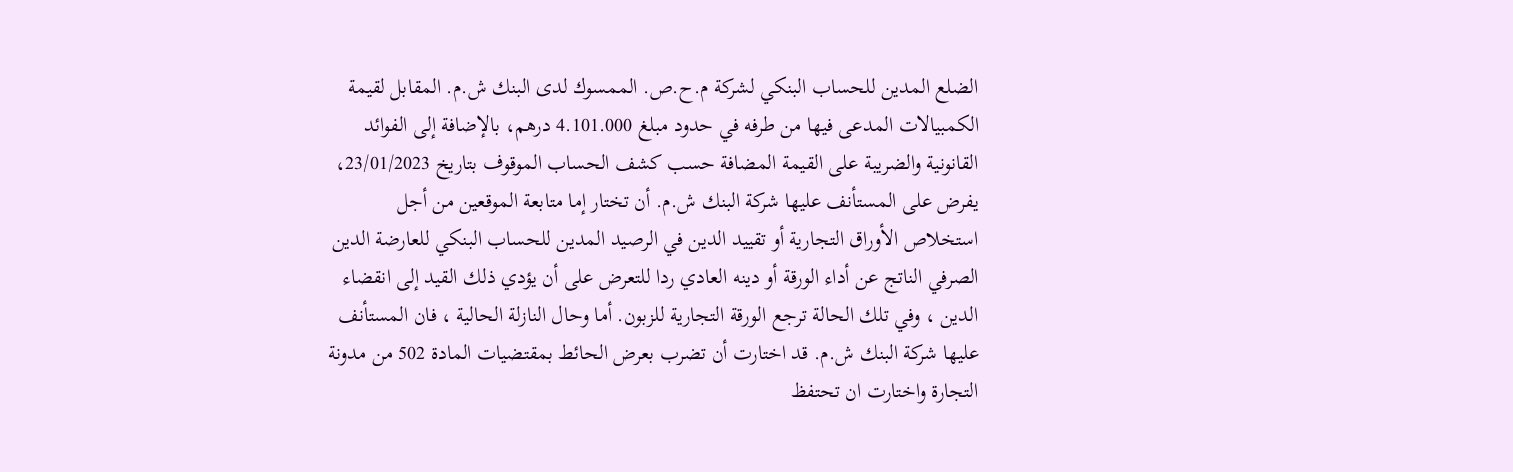الضلع المدين للحساب البنكي لشركة م.ح.ص. الممسوك لدى البنك ش.م. المقابل لقيمة الكمبيالات المدعى فيها من طرفه في حدود مبلغ 4.101.000 درهم، بالإضافة إلى الفوائد القانونية والضريبة على القيمة المضافة حسب كشف الحساب الموقوف بتاريخ 23/01/2023، يفرض على المستأنف عليها شركة البنك ش.م. أن تختار إما متابعة الموقعين من أجل استخلاص الأوراق التجارية أو تقييد الدين في الرصيد المدين للحساب البنكي للعارضة الدين الصرفي الناتج عن أداء الورقة أو دينه العادي ردا للتعرض على أن يؤدي ذلك القيد إلى انقضاء الدين ، وفي تلك الحالة ترجع الورقة التجارية للزبون. أما وحال النازلة الحالية ، فان المستأنف عليها شركة البنك ش.م. قد اختارت أن تضرب بعرض الحائط بمقتضيات المادة 502 من مدونة التجارة واختارت ان تحتفظ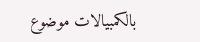بالكمبيالات موضوع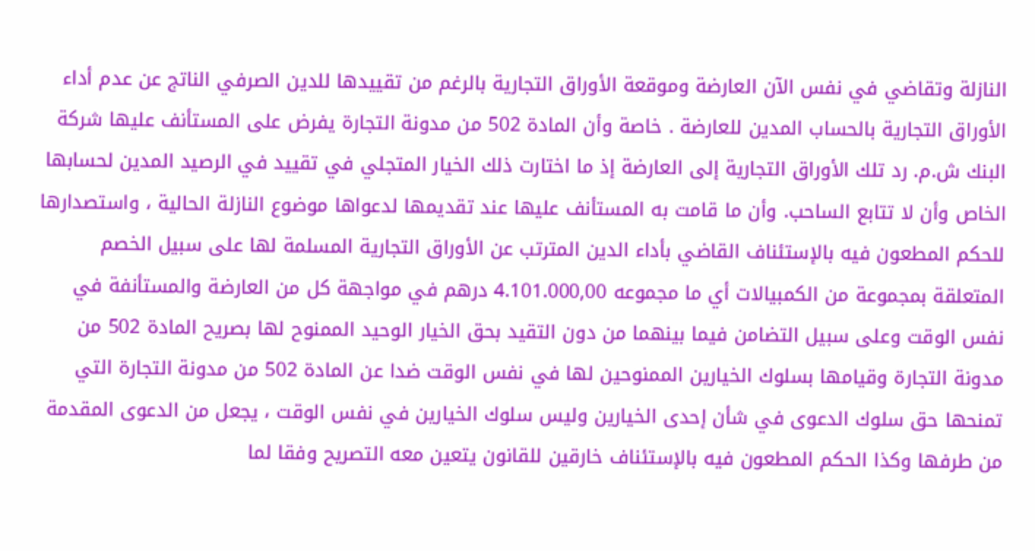النازلة وتقاضي في نفس الآن العارضة وموقعة الأوراق التجارية بالرغم من تقييدها للدين الصرفي الناتج عن عدم أداء الأوراق التجارية بالحساب المدين للعارضة . خاصة وأن المادة 502 من مدونة التجارة يفرض على المستأنف عليها شركة البنك ش.م. رد تلك الأوراق التجارية إلى العارضة إذ ما اختارت ذلك الخيار المتجلي في تقييد في الرصيد المدين لحسابها الخاص وأن لا تتابع الساحب. وأن ما قامت به المستأنف عليها عند تقديمها لدعواها موضوع النازلة الحالية ، واستصدارها للحكم المطعون فيه بالإستئناف القاضي بأداء الدين المترتب عن الأوراق التجارية المسلمة لها على سبيل الخصم المتعلقة بمجموعة من الكمبيالات أي ما مجموعه 4.101.000,00 درهم في مواجهة كل من العارضة والمستأنفة في نفس الوقت وعلى سبيل التضامن فيما بينهما من دون التقيد بحق الخيار الوحيد الممنوح لها بصريح المادة 502 من مدونة التجارة وقيامها بسلوك الخيارين الممنوحين لها في نفس الوقت ضدا عن المادة 502 من مدونة التجارة التي تمنحها حق سلوك الدعوى في شأن إحدى الخيارين وليس سلوك الخيارين في نفس الوقت ، يجعل من الدعوى المقدمة من طرفها وكذا الحكم المطعون فيه بالإستئناف خارقين للقانون يتعين معه التصريح وفقا لما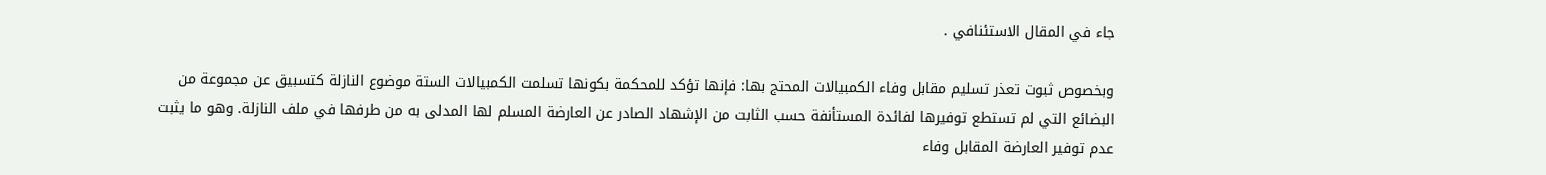جاء في المقال الاستئنافي .

وبخصوص ثبوت تعذر تسليم مقابل وفاء الكمبيالات المحتج بها: فإنها تؤكد للمحكمة بكونها تسلمت الكمبيالات الستة موضوع النازلة كتسبيق عن مجموعة من البضائع التي لم تستطع توفيرها لفائدة المستأنفة حسب الثابت من الإشهاد الصادر عن العارضة المسلم لها المدلى به من طرفها في ملف النازلة. وهو ما يثبت عدم توفير العارضة المقابل وفاء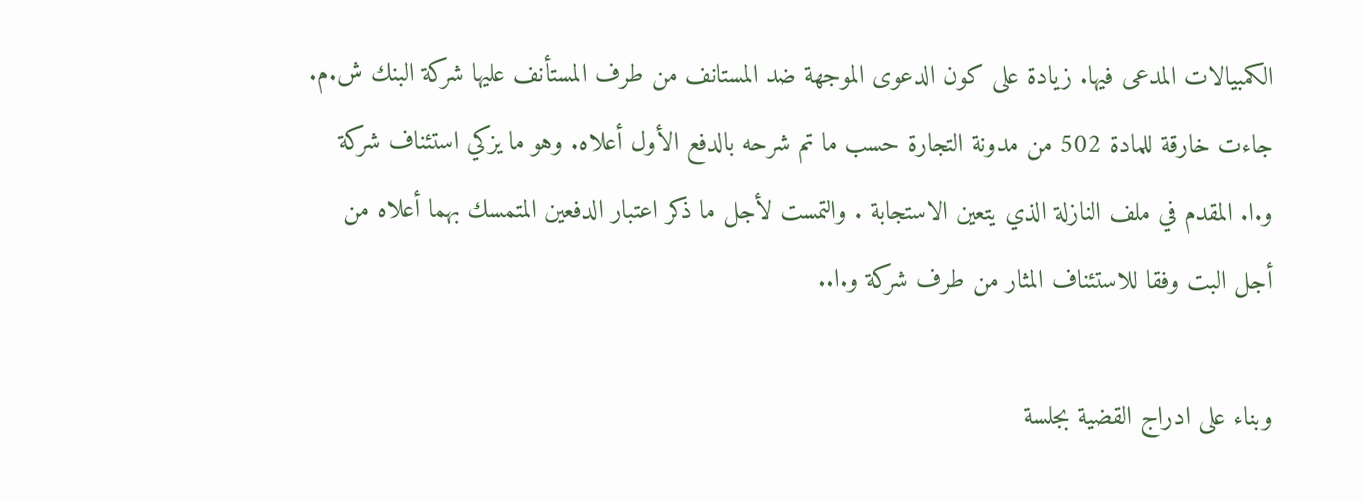الكمبيالات المدعى فيها. زيادة على كون الدعوى الموجهة ضد المستانف من طرف المستأنف عليها شركة البنك ش.م. جاءت خارقة للمادة 502 من مدونة التجارة حسب ما تم شرحه بالدفع الأول أعلاه. وهو ما يزكي استئناف شركة و.ا. المقدم في ملف النازلة الذي يتعين الاستجابة . والتمست لأجل ما ذكر اعتبار الدفعين المتمسك بهما أعلاه من أجل البت وفقا للاستئناف المثار من طرف شركة و.ا..

وبناء على ادراج القضية بجلسة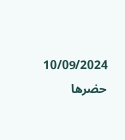10/09/2024 حضرها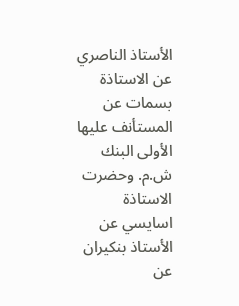الأستاذ الناصري عن الاستاذة بسمات عن المستأنف عليها الأولى البنك ش.م. وحضرت الاستاذة اسايسي عن الأستاذ بنكيران عن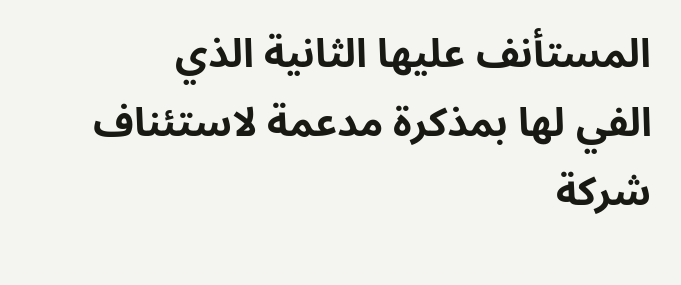المستأنف عليها الثانية الذي الفي لها بمذكرة مدعمة لاستئناف شركة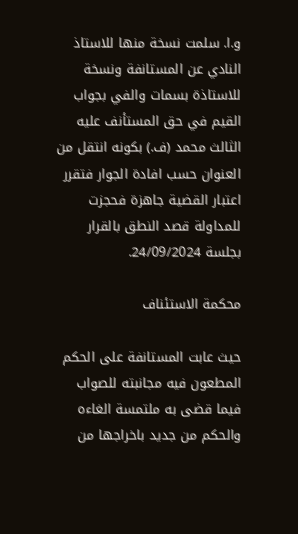و.ا. سلمت نسخة منها للاستاذ النادي عن المستانفة ونسخة للاستاذة بسمات والفي بجواب القيم في حق المستأنف عليه الثالث محمد (ف.) بكونه انتقل من العنوان حسب افادة الجوار فتقرر اعتبار القضية جاهزة فحجزت للمداولة قصد النطق بالقرار بجلسة 24/09/2024.

محكمة الاستئناف

حيث عابت المستانفة على الحكم المطعون فيه مجانبته للصواب فيما قضى به ملتمسة الغاءه والحكم من جديد باخراجها من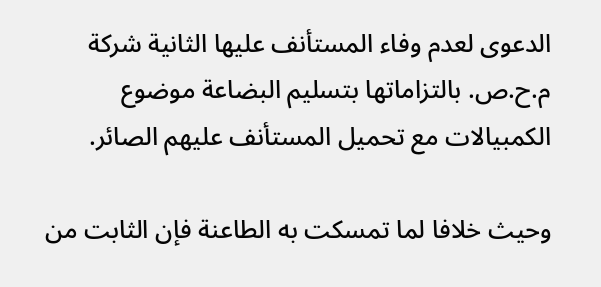الدعوى لعدم وفاء المستأنف عليها الثانية شركة م.ح.ص. بالتزاماتها بتسليم البضاعة موضوع الكمبيالات مع تحميل المستأنف عليهم الصائر.

وحيث خلافا لما تمسكت به الطاعنة فإن الثابت من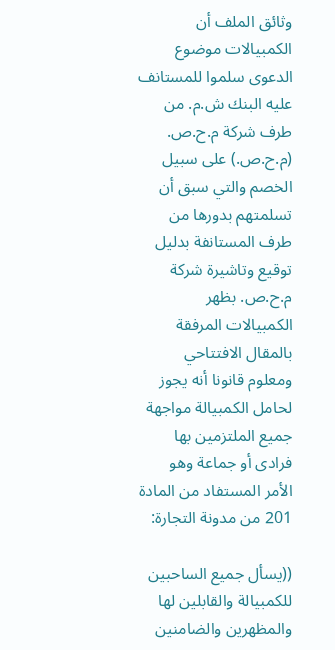وثائق الملف أن الكمبيالات موضوع الدعوى سلموا للمستانف عليه البنك ش.م. من طرف شركة م.ح.ص. (م.ح.ص.) على سبيل الخصم والتي سبق أن تسلمتهم بدورها من طرف المستانفة بدليل توقيع وتاشيرة شركة م.ح.ص. بظهر الكمبيالات المرفقة بالمقال الافتتاحي ومعلوم قانونا أنه يجوز لحامل الكمبيالة مواجهة جميع الملتزمين بها فرادى أو جماعة وهو الأمر المستفاد من المادة 201 من مدونة التجارة:

((يسأل جميع الساحبين للكمبيالة والقابلين لها والمظهرين والضامنين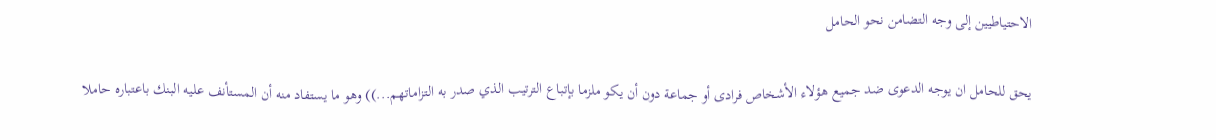الاحتياطيين إلى وجه التضامن نحو الحامل

يحق للحامل ان يوجه الدعوى ضد جميع هؤلاء الأشخاص فرادى أو جماعة دون أن يكو ملزما بإتباع الترتيب الذي صدر به التزاماتهم...)) وهو ما يستفاد منه أن المستأنف عليه البنك باعتباره حاملا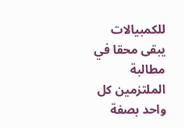للكمبيالات يبقى محقا في مطالبة الملتزمين كل واحد بصفة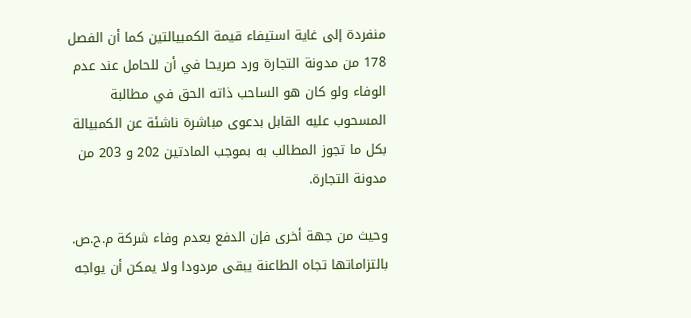منفردة إلى غاية استيفاء قيمة الكمبيالتين كما أن الفصل 178 من مدونة التجارة ورد صريحا في أن للحامل عند عدم الوفاء ولو كان هو الساحب ذاته الحق في مطالبة المسحوب عليه القابل بدعوى مباشرة ناشئة عن الكمبيالة بكل ما تجوز المطالب به بموجب المادتين 202 و 203 من مدونة التجارة.

وحيث من جهة أخرى فإن الدفع بعدم وفاء شركة م.ح.ص. بالتزاماتها تجاه الطاعنة يبقى مردودا ولا يمكن أن يواجه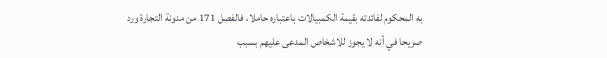به المحكوم لفائدته بقيمة الكمبيالات باعتباره حاملا، فالفصل 171 من مدونة التجارة ورد صريحا في أنه لا يجوز للاشخاص المدعى عليهم بسبب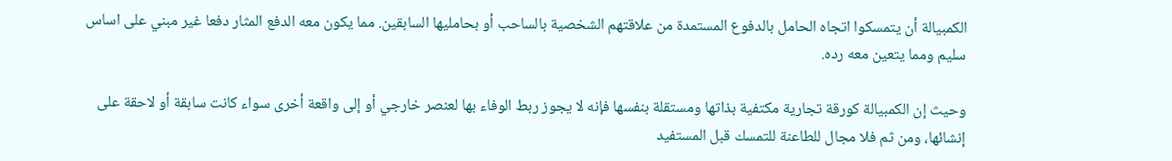الكمبيالة أن يتمسكوا اتجاه الحامل بالدفوع المستمدة من علاقتهم الشخصية بالساحب أو بحامليها السابقين. مما يكون معه الدفع المثار دفعا غير مبني على اساس سليم ومما يتعين معه رده.

وحيث إن الكمبيالة كورقة تجارية مكتفية بذاتها ومستقلة بنفسها فإنه لا يجوز ربط الوفاء بها لعنصر خارجي أو إلى واقعة أخرى سواء كانت سابقة أو لاحقة على إنشائها، ومن ثم فلا مجال للطاعنة للتمسك قبل المستفيد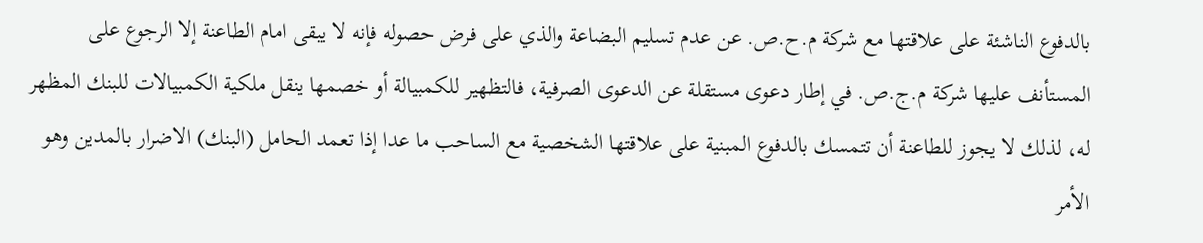بالدفوع الناشئة على علاقتها مع شركة م.ح.ص. عن عدم تسليم البضاعة والذي على فرض حصوله فإنه لا يبقى امام الطاعنة إلا الرجوع على المستأنف عليها شركة م.ج.ص. في إطار دعوى مستقلة عن الدعوى الصرفية، فالتظهير للكمبيالة أو خصمها ينقل ملكية الكمبيالات للبنك المظهر له، لذلك لا يجوز للطاعنة أن تتمسك بالدفوع المبنية على علاقتها الشخصية مع الساحب ما عدا إذا تعمد الحامل (البنك) الاضرار بالمدين وهو الأمر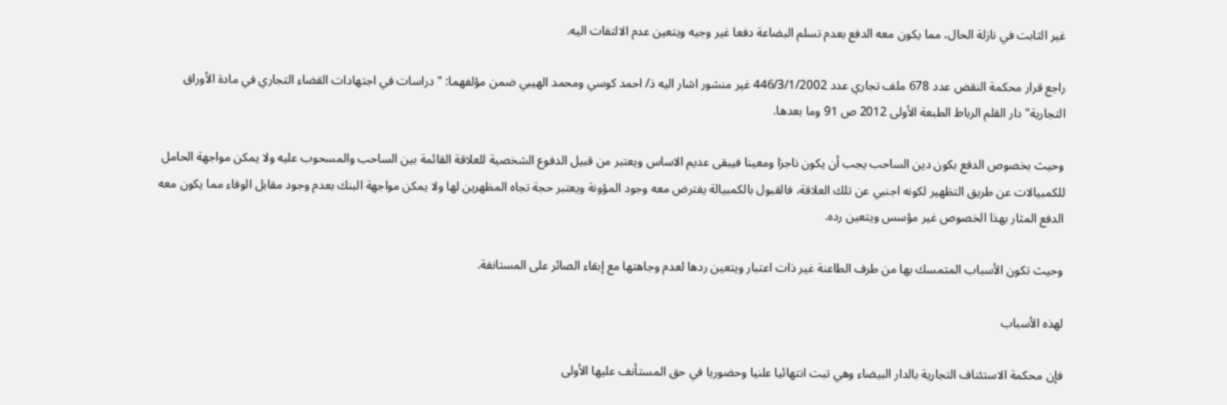غير الثابت في نازلة الحال، مما يكون معه الدفع بعدم تسلم البضاعة دفعا غير وجيه ويتعين عدم الالتفات اليه.

راجع قرار محكمة النقض عدد 678 ملف تجاري عدد 446/3/1/2002 غير منشور اشار اليه ذ/ احمد كوسي ومحمد الهيبي ضمن مؤلفهما: "دراسات في اجتهادات القضاء التجاري في مادة الأوراق التجارية" دار القلم الرباط الطبعة الأولى 2012 ص 91 وما بعدها.

وحيث بخصوص الدفع بكون دين الساحب يجب أن يكون ناجزا ومعينا فيبقى عديم الاساس ويعتبر من قبيل الدفوع الشخصية للعلاقة القائمة بين الساحب والمسحوب عليه ولا يمكن مواجهة الحامل للكمبيالات عن طريق التظهير لكونه اجنبي عن تلك العلاقة، فالقبول بالكمبيالة يفترض معه وجود المؤونة ويعتبر حجة تجاه المظهرين لها ولا يمكن مواجهة البنك بعدم وجود مقابل الوفاء مما يكون معه الدفع المثار بهذا الخصوص غير مؤسس ويتعين رده.

وحيث تكون الأسباب المتمسك بها من طرف الطاعنة غير ذات اعتبار ويتعين ردها لعدم وجاهتها مع إبقاء الصائر على المستانفة.

لهذه الأسباب

فإن محكمة الاستئناف التجارية بالدار البيضاء وهي تبت انتهائيا علنيا وحضوريا في حق المستأنف عليها الأولى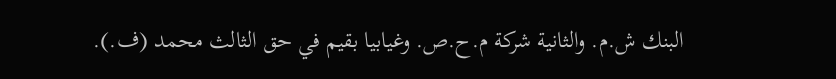البنك ش.م. والثانية شركة م.ح.ص. وغيابيا بقيم في حق الثالث محمد (ف.).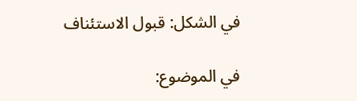في الشكل: قبول الاستئناف

في الموضوع: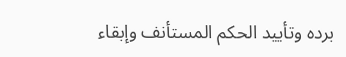برده وتأييد الحكم المستأنف وإبقاء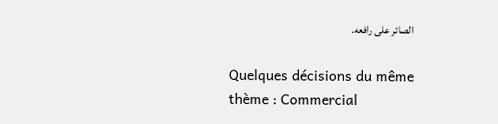الصائر على رافعه.

Quelques décisions du même thème : Commercial